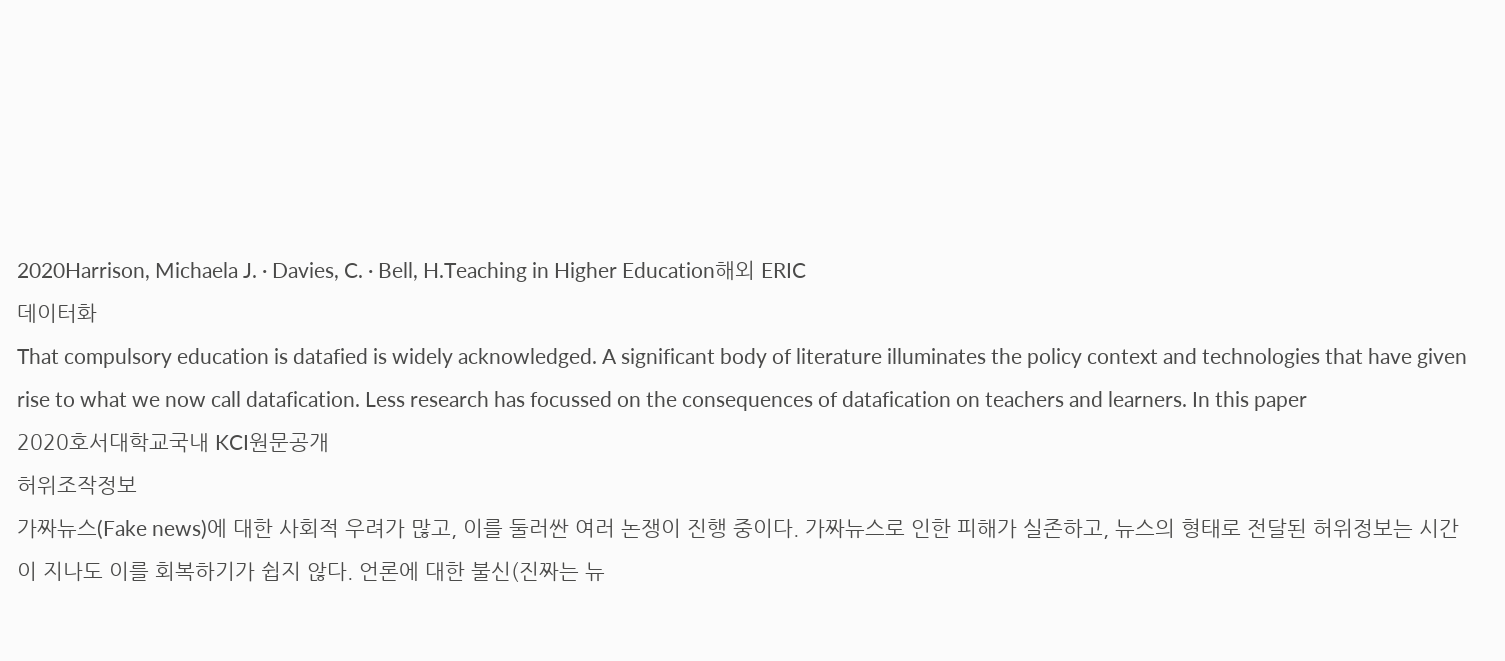2020Harrison, Michaela J. · Davies, C. · Bell, H.Teaching in Higher Education해외 ERIC
데이터화
That compulsory education is datafied is widely acknowledged. A significant body of literature illuminates the policy context and technologies that have given rise to what we now call datafication. Less research has focussed on the consequences of datafication on teachers and learners. In this paper
2020호서대학교국내 KCI원문공개
허위조작정보
가짜뉴스(Fake news)에 대한 사회적 우려가 많고, 이를 둘러싼 여러 논쟁이 진행 중이다. 가짜뉴스로 인한 피해가 실존하고, 뉴스의 형태로 전달된 허위정보는 시간이 지나도 이를 회복하기가 쉽지 않다. 언론에 대한 불신(진짜는 뉴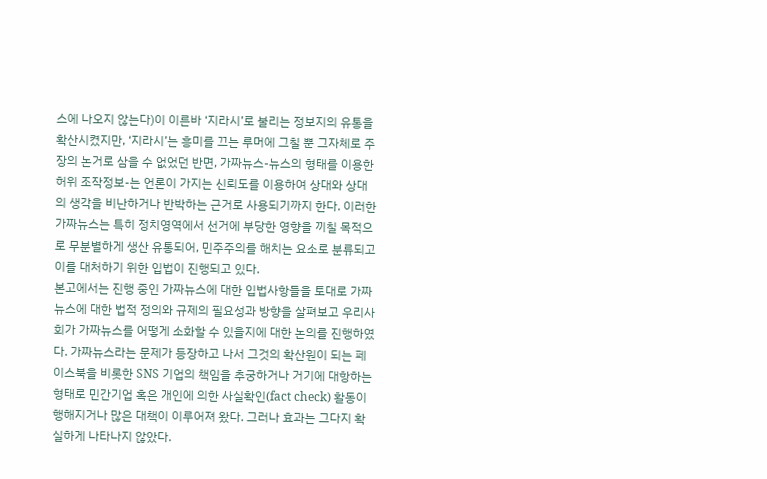스에 나오지 않는다)이 이른바 ‘지라시’로 불리는 정보지의 유통을 확산시켰지만, ‘지라시’는 흥미를 끄는 루머에 그칠 뿐 그자체로 주장의 논거로 삼을 수 없었던 반면, 가짜뉴스-뉴스의 형태를 이용한 허위 조작정보-는 언론이 가지는 신뢰도를 이용하여 상대와 상대의 생각을 비난하거나 반박하는 근거로 사용되기까지 한다. 이러한 가짜뉴스는 특히 정치영역에서 선거에 부당한 영향을 끼칠 목적으로 무분별하게 생산 유통되어, 민주주의를 해치는 요소로 분류되고 이를 대처하기 위한 입법이 진행되고 있다.
본고에서는 진행 중인 가짜뉴스에 대한 입법사항들을 토대로 가짜뉴스에 대한 법적 정의와 규제의 필요성과 방향을 살펴보고 우리사회가 가짜뉴스를 어떻게 소화할 수 있을지에 대한 논의를 진행하였다. 가짜뉴스라는 문제가 등장하고 나서 그것의 확산원이 되는 페이스북을 비롯한 SNS 기업의 책임을 추궁하거나 거기에 대항하는 형태로 민간기업 혹은 개인에 의한 사실확인(fact check) 활동이 행해지거나 많은 대책이 이루어져 왔다. 그러나 효과는 그다지 확실하게 나타나지 않았다.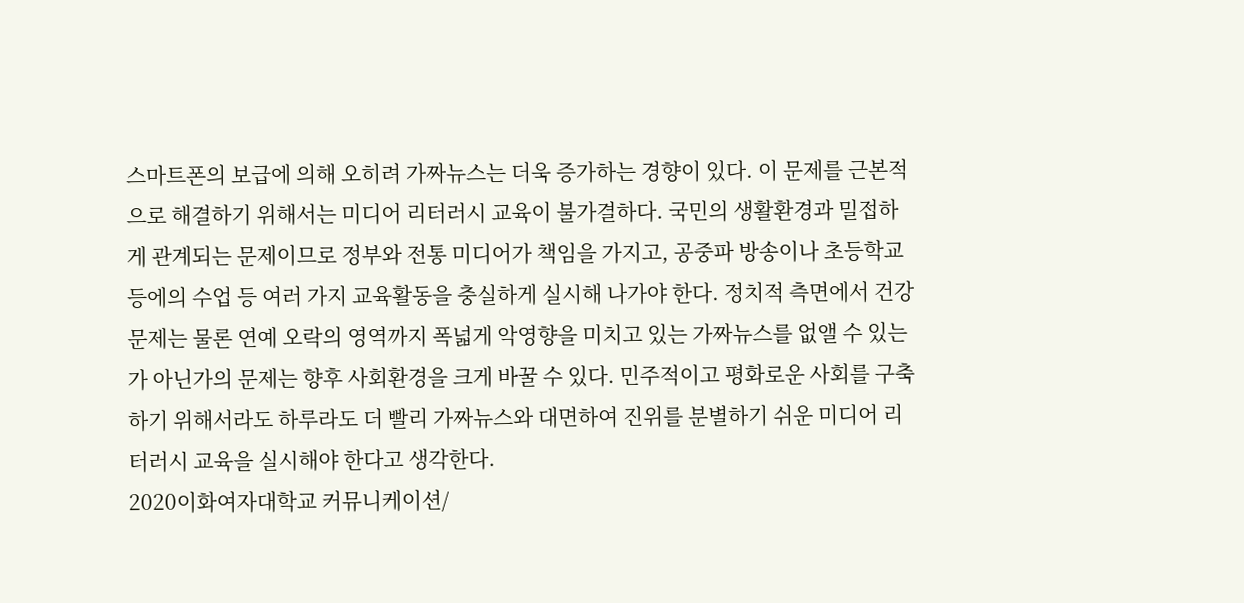스마트폰의 보급에 의해 오히려 가짜뉴스는 더욱 증가하는 경향이 있다. 이 문제를 근본적으로 해결하기 위해서는 미디어 리터러시 교육이 불가결하다. 국민의 생활환경과 밀접하게 관계되는 문제이므로 정부와 전통 미디어가 책임을 가지고, 공중파 방송이나 초등학교 등에의 수업 등 여러 가지 교육활동을 충실하게 실시해 나가야 한다. 정치적 측면에서 건강문제는 물론 연예 오락의 영역까지 폭넓게 악영향을 미치고 있는 가짜뉴스를 없앨 수 있는가 아닌가의 문제는 향후 사회환경을 크게 바꿀 수 있다. 민주적이고 평화로운 사회를 구축하기 위해서라도 하루라도 더 빨리 가짜뉴스와 대면하여 진위를 분별하기 쉬운 미디어 리터러시 교육을 실시해야 한다고 생각한다.
2020이화여자대학교 커뮤니케이션/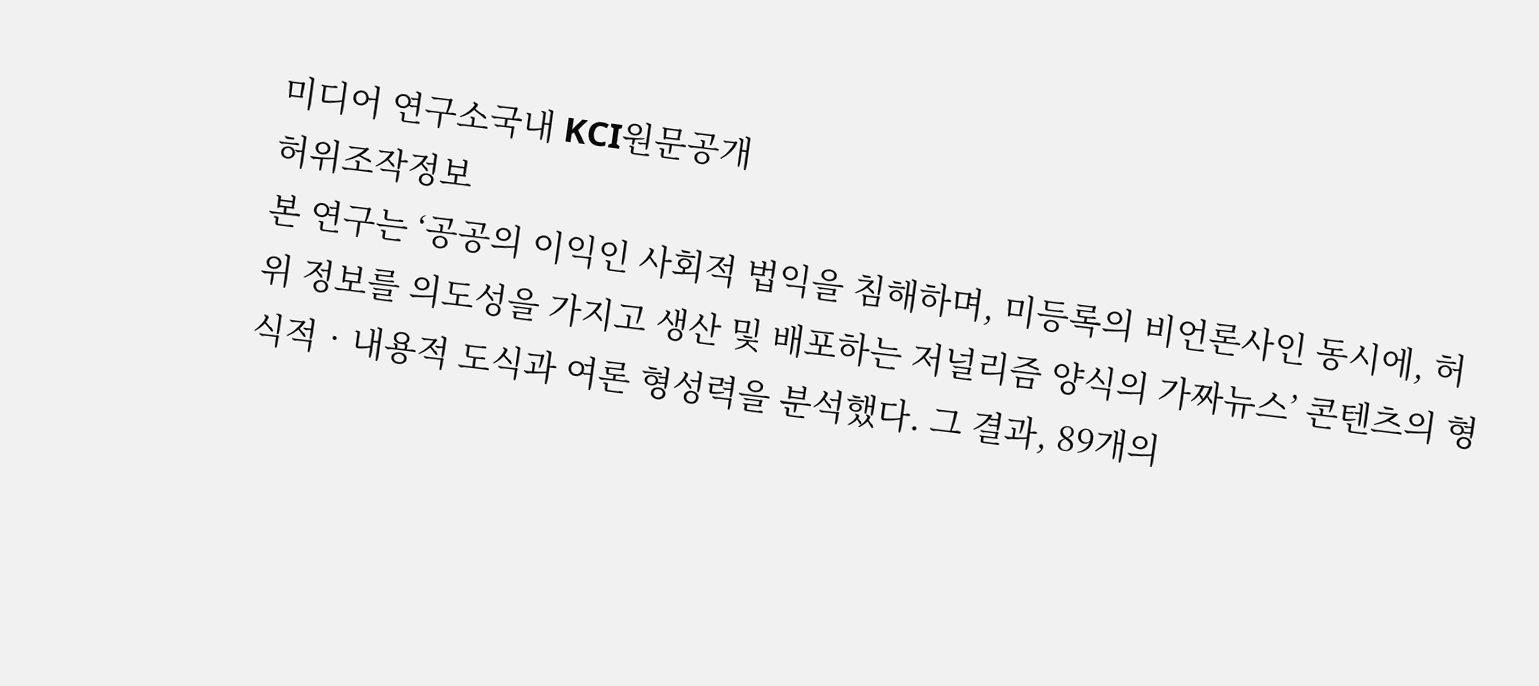미디어 연구소국내 KCI원문공개
허위조작정보
본 연구는 ‘공공의 이익인 사회적 법익을 침해하며, 미등록의 비언론사인 동시에, 허위 정보를 의도성을 가지고 생산 및 배포하는 저널리즘 양식의 가짜뉴스’ 콘텐츠의 형식적‧내용적 도식과 여론 형성력을 분석했다. 그 결과, 89개의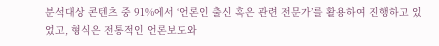분석대상 콘텐츠 중 91%에서 ‘언론인 출신 혹은 관련 전문가’를 활용하여 진행하고 있었고, 형식은 전통적인 언론보도와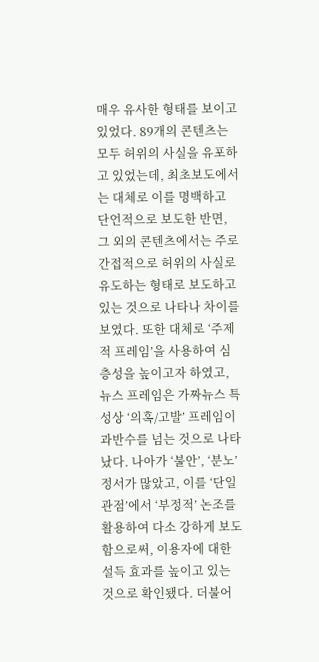매우 유사한 형태를 보이고 있었다. 89개의 콘텐츠는 모두 허위의 사실을 유포하고 있었는데, 최초보도에서는 대체로 이를 명백하고 단언적으로 보도한 반면, 그 외의 콘텐츠에서는 주로 간접적으로 허위의 사실로 유도하는 형태로 보도하고 있는 것으로 나타나 차이를 보였다. 또한 대체로 ‘주제적 프레임’을 사용하여 심층성을 높이고자 하였고, 뉴스 프레임은 가짜뉴스 특성상 ‘의혹/고발’ 프레임이 과반수를 넘는 것으로 나타났다. 나아가 ‘불안’, ‘분노’ 정서가 많았고, 이를 ‘단일관점’에서 ‘부정적’ 논조를 활용하여 다소 강하게 보도함으로써, 이용자에 대한 설득 효과를 높이고 있는 것으로 확인됐다. 더불어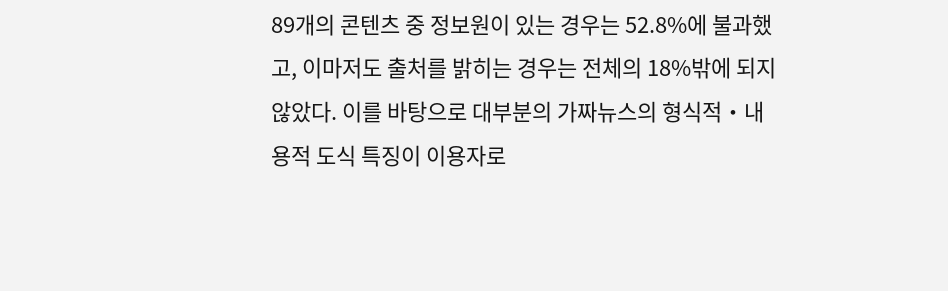89개의 콘텐츠 중 정보원이 있는 경우는 52.8%에 불과했고, 이마저도 출처를 밝히는 경우는 전체의 18%밖에 되지 않았다. 이를 바탕으로 대부분의 가짜뉴스의 형식적‧내용적 도식 특징이 이용자로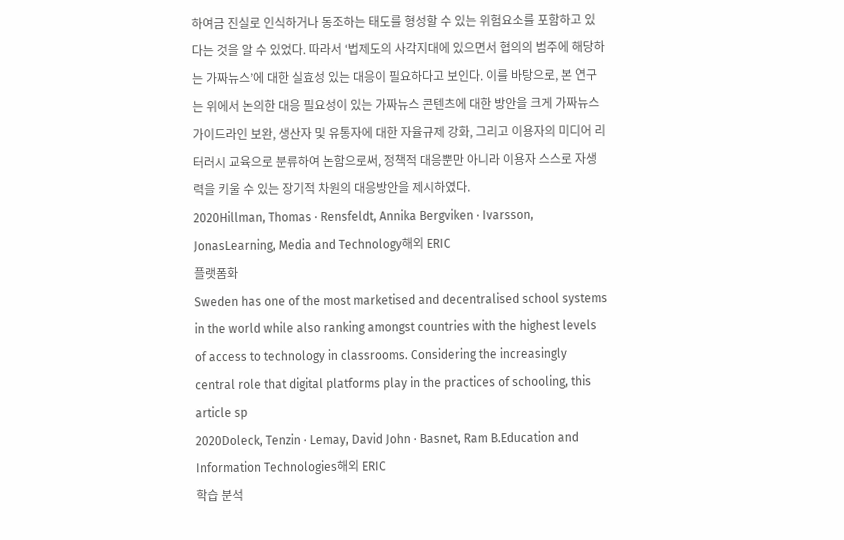하여금 진실로 인식하거나 동조하는 태도를 형성할 수 있는 위험요소를 포함하고 있다는 것을 알 수 있었다. 따라서 ‘법제도의 사각지대에 있으면서 협의의 범주에 해당하는 가짜뉴스’에 대한 실효성 있는 대응이 필요하다고 보인다. 이를 바탕으로, 본 연구는 위에서 논의한 대응 필요성이 있는 가짜뉴스 콘텐츠에 대한 방안을 크게 가짜뉴스 가이드라인 보완, 생산자 및 유통자에 대한 자율규제 강화, 그리고 이용자의 미디어 리터러시 교육으로 분류하여 논함으로써, 정책적 대응뿐만 아니라 이용자 스스로 자생력을 키울 수 있는 장기적 차원의 대응방안을 제시하였다.
2020Hillman, Thomas · Rensfeldt, Annika Bergviken · Ivarsson, JonasLearning, Media and Technology해외 ERIC
플랫폼화
Sweden has one of the most marketised and decentralised school systems in the world while also ranking amongst countries with the highest levels of access to technology in classrooms. Considering the increasingly central role that digital platforms play in the practices of schooling, this article sp
2020Doleck, Tenzin · Lemay, David John · Basnet, Ram B.Education and Information Technologies해외 ERIC
학습 분석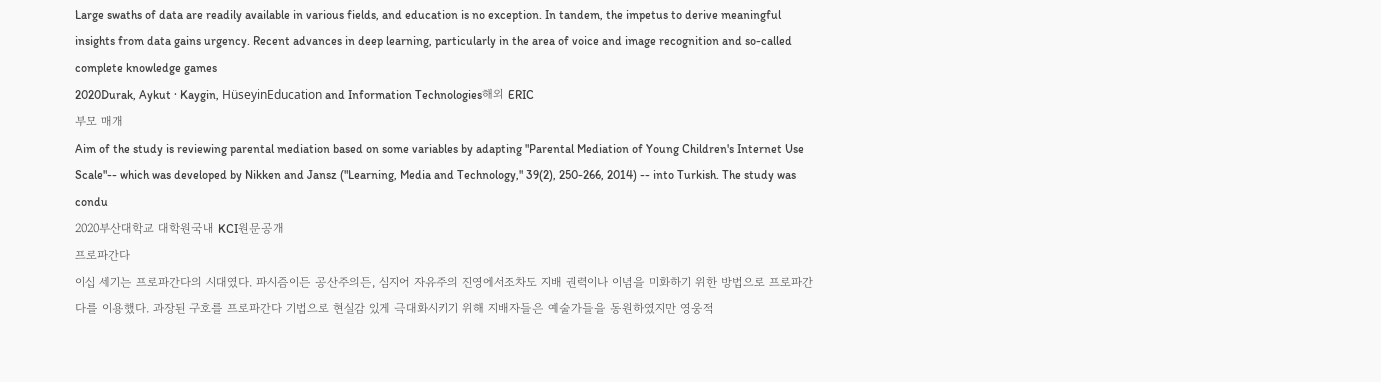Large swaths of data are readily available in various fields, and education is no exception. In tandem, the impetus to derive meaningful insights from data gains urgency. Recent advances in deep learning, particularly in the area of voice and image recognition and so-called complete knowledge games
2020Durak, Aykut · Kaygin, HüseyinEducation and Information Technologies해외 ERIC
부모 매개
Aim of the study is reviewing parental mediation based on some variables by adapting "Parental Mediation of Young Children's Internet Use Scale"-- which was developed by Nikken and Jansz ("Learning, Media and Technology," 39(2), 250-266, 2014) -- into Turkish. The study was condu
2020부산대학교 대학원국내 KCI원문공개
프로파간다
이십 세기는 프로파간다의 시대였다. 파시즘이든 공산주의든, 심지어 자유주의 진영에서조차도 지배 권력이나 이념을 미화하기 위한 방법으로 프로파간다를 이용했다. 과장된 구호를 프로파간다 기법으로 현실감 있게 극대화시키기 위해 지배자들은 예술가들을 동원하였지만 영웅적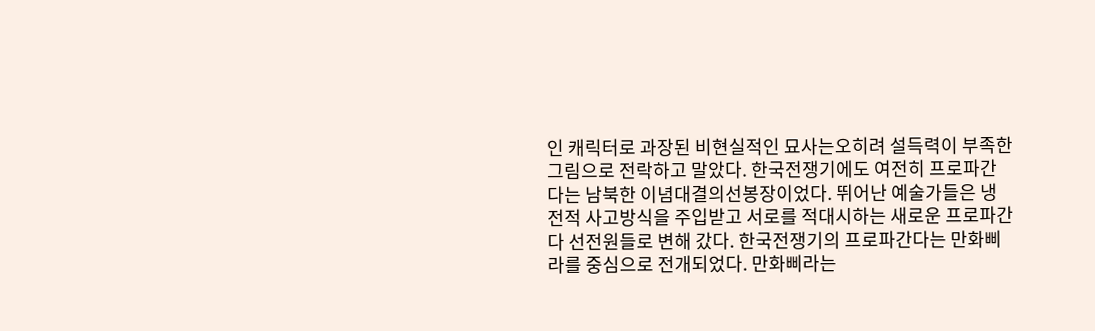인 캐릭터로 과장된 비현실적인 묘사는오히려 설득력이 부족한 그림으로 전락하고 말았다. 한국전쟁기에도 여전히 프로파간다는 남북한 이념대결의선봉장이었다. 뛰어난 예술가들은 냉전적 사고방식을 주입받고 서로를 적대시하는 새로운 프로파간다 선전원들로 변해 갔다. 한국전쟁기의 프로파간다는 만화삐라를 중심으로 전개되었다. 만화삐라는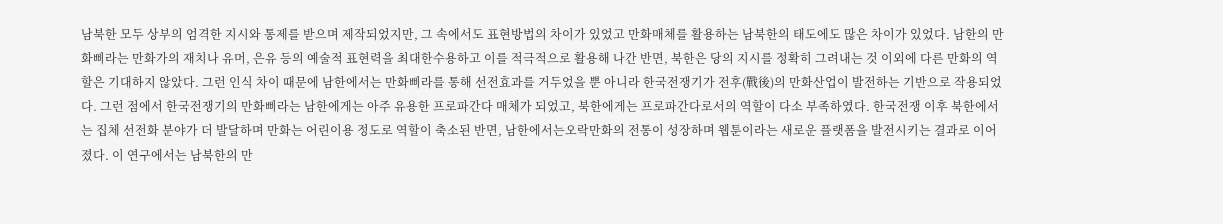남북한 모두 상부의 엄격한 지시와 통제를 받으며 제작되었지만, 그 속에서도 표현방법의 차이가 있었고 만화매체를 활용하는 남북한의 태도에도 많은 차이가 있었다. 남한의 만화삐라는 만화가의 재치나 유머, 은유 등의 예술적 표현력을 최대한수용하고 이를 적극적으로 활용해 나간 반면, 북한은 당의 지시를 정확히 그려내는 것 이외에 다른 만화의 역할은 기대하지 않았다. 그런 인식 차이 때문에 남한에서는 만화삐라를 통해 선전효과를 거두었을 뿐 아니라 한국전쟁기가 전후(戰後)의 만화산업이 발전하는 기반으로 작용되었다. 그런 점에서 한국전쟁기의 만화삐라는 남한에게는 아주 유용한 프로파간다 매체가 되었고, 북한에게는 프로파간다로서의 역할이 다소 부족하였다. 한국전쟁 이후 북한에서는 집체 선전화 분야가 더 발달하며 만화는 어린이용 정도로 역할이 축소된 반면, 남한에서는오락만화의 전통이 성장하며 웹툰이라는 새로운 플랫폼을 발전시키는 결과로 이어졌다. 이 연구에서는 남북한의 만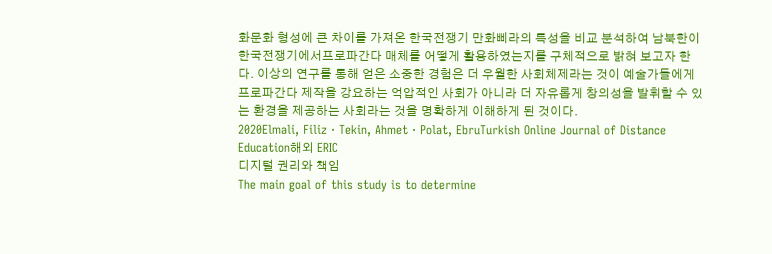화문화 형성에 큰 차이를 가져온 한국전쟁기 만화삐라의 특성을 비교 분석하여 남북한이 한국전쟁기에서프로파간다 매체를 어떻게 활용하였는지를 구체적으로 밝혀 보고자 한다. 이상의 연구를 통해 얻은 소중한 경험은 더 우월한 사회체제라는 것이 예술가들에게 프로파간다 제작을 강요하는 억압적인 사회가 아니라 더 자유롭게 창의성을 발휘할 수 있는 환경을 제공하는 사회라는 것을 명확하게 이해하게 된 것이다.
2020Elmali, Filiz · Tekin, Ahmet · Polat, EbruTurkish Online Journal of Distance Education해외 ERIC
디지털 권리와 책임
The main goal of this study is to determine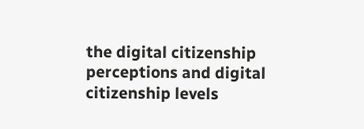the digital citizenship perceptions and digital citizenship levels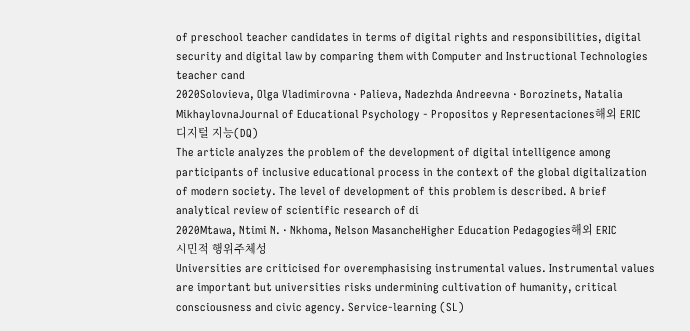of preschool teacher candidates in terms of digital rights and responsibilities, digital security and digital law by comparing them with Computer and Instructional Technologies teacher cand
2020Solovieva, Olga Vladimirovna · Palieva, Nadezhda Andreevna · Borozinets, Natalia MikhaylovnaJournal of Educational Psychology - Propositos y Representaciones해외 ERIC
디지털 지능(DQ)
The article analyzes the problem of the development of digital intelligence among participants of inclusive educational process in the context of the global digitalization of modern society. The level of development of this problem is described. A brief analytical review of scientific research of di
2020Mtawa, Ntimi N. · Nkhoma, Nelson MasancheHigher Education Pedagogies해외 ERIC
시민적 행위주체성
Universities are criticised for overemphasising instrumental values. Instrumental values are important but universities risks undermining cultivation of humanity, critical consciousness and civic agency. Service-learning (SL)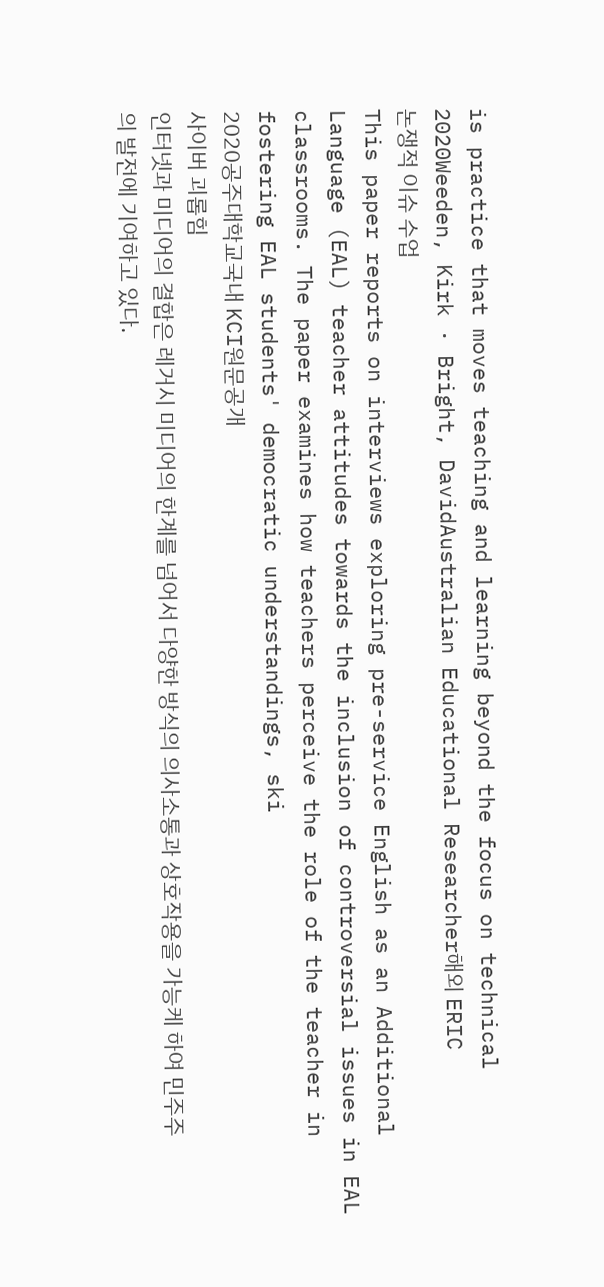is practice that moves teaching and learning beyond the focus on technical
2020Weeden, Kirk · Bright, DavidAustralian Educational Researcher해외 ERIC
논쟁적 이슈 수업
This paper reports on interviews exploring pre-service English as an Additional Language (EAL) teacher attitudes towards the inclusion of controversial issues in EAL classrooms. The paper examines how teachers perceive the role of the teacher in fostering EAL students' democratic understandings, ski
2020공주대학교국내 KCI원문공개
사이버 괴롭힘
인터넷과 미디어의 결합은 레거시 미디어의 한계를 넘어서 다양한 방식의 의사소통과 상호작용을 가능케 하여 민주주의 발전에 기여하고 있다.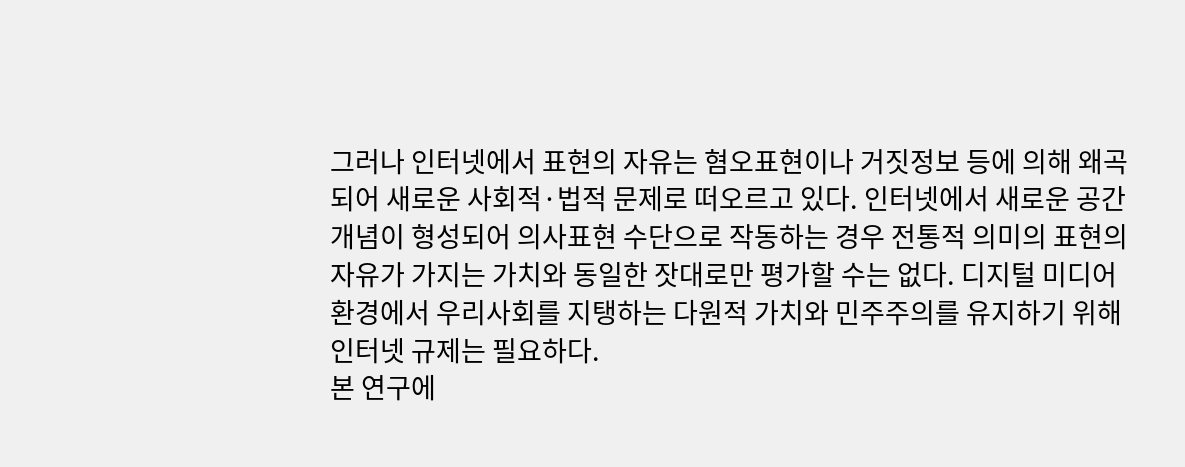그러나 인터넷에서 표현의 자유는 혐오표현이나 거짓정보 등에 의해 왜곡되어 새로운 사회적·법적 문제로 떠오르고 있다. 인터넷에서 새로운 공간개념이 형성되어 의사표현 수단으로 작동하는 경우 전통적 의미의 표현의 자유가 가지는 가치와 동일한 잣대로만 평가할 수는 없다. 디지털 미디어 환경에서 우리사회를 지탱하는 다원적 가치와 민주주의를 유지하기 위해 인터넷 규제는 필요하다.
본 연구에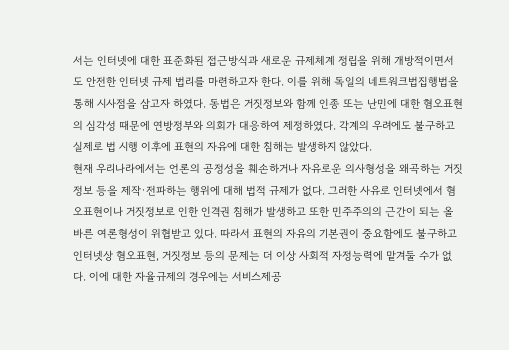서는 인터넷에 대한 표준화된 접근방식과 새로운 규제체계 정립을 위해 개방적이면서도 안전한 인터넷 규제 법리를 마련하고자 한다. 이를 위해 독일의 네트워크법집행법을 통해 시사점을 삼고자 하였다. 동법은 거짓정보와 함께 인종 또는 난민에 대한 혐오표현의 심각성 때문에 연방정부와 의회가 대응하여 제정하였다. 각계의 우려에도 불구하고 실제로 법 시행 이후에 표현의 자유에 대한 침해는 발생하지 않았다.
현재 우리나라에서는 언론의 공정성을 훼손하거나 자유로운 의사형성을 왜곡하는 거짓정보 등을 제작·전파하는 행위에 대해 법적 규제가 없다. 그러한 사유로 인터넷에서 혐오표현이나 거짓정보로 인한 인격권 침해가 발생하고 또한 민주주의의 근간이 되는 올바른 여론형성이 위협받고 있다. 따라서 표현의 자유의 기본권이 중요함에도 불구하고 인터넷상 혐오표현, 거짓정보 등의 문제는 더 이상 사회적 자정능력에 맡겨둘 수가 없다. 이에 대한 자율규제의 경우에는 서비스제공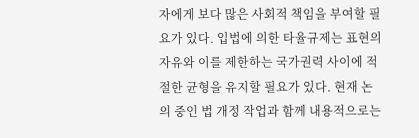자에게 보다 많은 사회적 책임을 부여할 필요가 있다. 입법에 의한 타율규제는 표현의 자유와 이를 제한하는 국가권력 사이에 적절한 균형을 유지할 필요가 있다. 현재 논의 중인 법 개정 작업과 함께 내용적으로는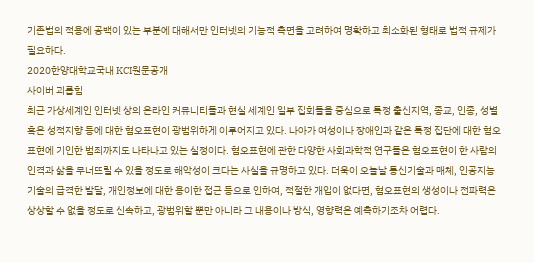기존법의 적용에 공백이 있는 부분에 대해서만 인터넷의 기능적 측면을 고려하여 명확하고 최소화된 형태로 법적 규제가 필요하다.
2020한양대학교국내 KCI원문공개
사이버 괴롭힘
최근 가상세계인 인터넷 상의 온라인 커뮤니티들과 현실 세계인 일부 집회들을 중심으로 특정 출신지역, 종교, 인종, 성별 혹은 성적지향 등에 대한 혐오표현이 광범위하게 이루어지고 있다. 나아가 여성이나 장애인과 같은 특정 집단에 대한 혐오표현에 기인한 범죄까지도 나타나고 있는 실정이다. 혐오표현에 관한 다양한 사회과학적 연구들은 혐오표현이 한 사람의 인격과 삶을 무너뜨릴 수 있을 정도로 해악성이 크다는 사실을 규명하고 있다. 더욱이 오늘날 통신기술과 매체, 인공지능기술의 급격한 발달, 개인정보에 대한 용이한 접근 등으로 인하여, 적절한 개입이 없다면, 혐오표현의 생성이나 전파력은 상상할 수 없을 정도로 신속하고, 광범위할 뿐만 아니라 그 내용이나 방식, 영향력은 예측하기조차 어렵다.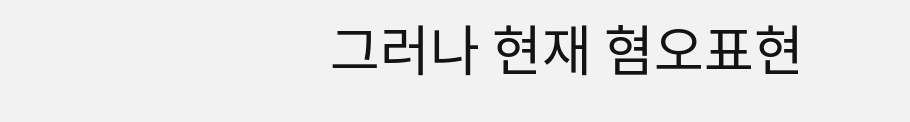그러나 현재 혐오표현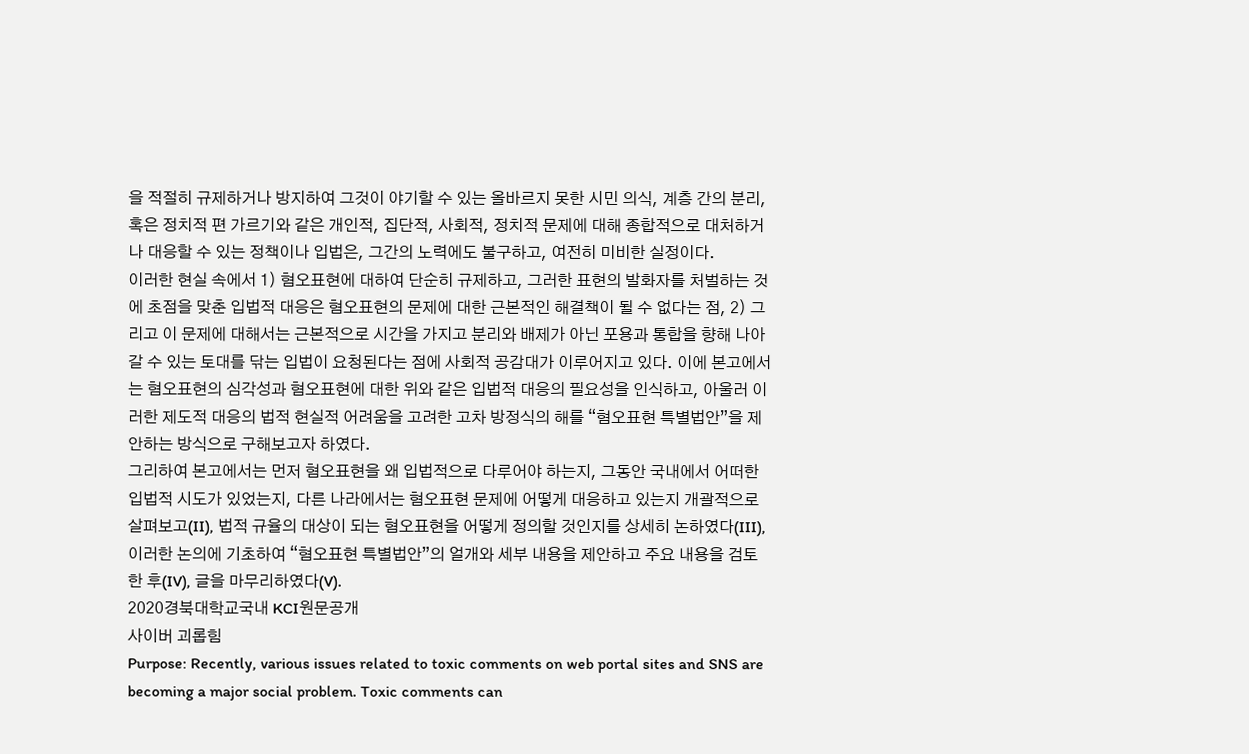을 적절히 규제하거나 방지하여 그것이 야기할 수 있는 올바르지 못한 시민 의식, 계층 간의 분리, 혹은 정치적 편 가르기와 같은 개인적, 집단적, 사회적, 정치적 문제에 대해 종합적으로 대처하거나 대응할 수 있는 정책이나 입법은, 그간의 노력에도 불구하고, 여전히 미비한 실정이다.
이러한 현실 속에서 1) 혐오표현에 대하여 단순히 규제하고, 그러한 표현의 발화자를 처벌하는 것에 초점을 맞춘 입법적 대응은 혐오표현의 문제에 대한 근본적인 해결책이 될 수 없다는 점, 2) 그리고 이 문제에 대해서는 근본적으로 시간을 가지고 분리와 배제가 아닌 포용과 통합을 향해 나아갈 수 있는 토대를 닦는 입법이 요청된다는 점에 사회적 공감대가 이루어지고 있다. 이에 본고에서는 혐오표현의 심각성과 혐오표현에 대한 위와 같은 입법적 대응의 필요성을 인식하고, 아울러 이러한 제도적 대응의 법적 현실적 어려움을 고려한 고차 방정식의 해를 “혐오표현 특별법안”을 제안하는 방식으로 구해보고자 하였다.
그리하여 본고에서는 먼저 혐오표현을 왜 입법적으로 다루어야 하는지, 그동안 국내에서 어떠한 입법적 시도가 있었는지, 다른 나라에서는 혐오표현 문제에 어떻게 대응하고 있는지 개괄적으로 살펴보고(II), 법적 규율의 대상이 되는 혐오표현을 어떻게 정의할 것인지를 상세히 논하였다(III), 이러한 논의에 기초하여 “혐오표현 특별법안”의 얼개와 세부 내용을 제안하고 주요 내용을 검토한 후(IV), 글을 마무리하였다(V).
2020경북대학교국내 KCI원문공개
사이버 괴롭힘
Purpose: Recently, various issues related to toxic comments on web portal sites and SNS are becoming a major social problem. Toxic comments can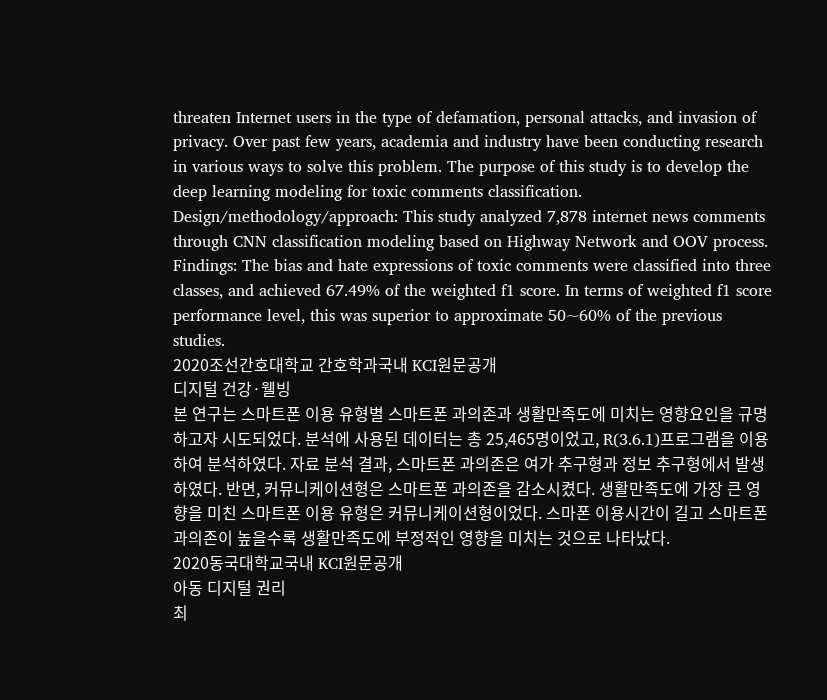threaten Internet users in the type of defamation, personal attacks, and invasion of privacy. Over past few years, academia and industry have been conducting research in various ways to solve this problem. The purpose of this study is to develop the deep learning modeling for toxic comments classification.
Design/methodology/approach: This study analyzed 7,878 internet news comments through CNN classification modeling based on Highway Network and OOV process.
Findings: The bias and hate expressions of toxic comments were classified into three classes, and achieved 67.49% of the weighted f1 score. In terms of weighted f1 score performance level, this was superior to approximate 50~60% of the previous studies.
2020조선간호대학교 간호학과국내 KCI원문공개
디지털 건강·웰빙
본 연구는 스마트폰 이용 유형별 스마트폰 과의존과 생활만족도에 미치는 영향요인을 규명하고자 시도되었다. 분석에 사용된 데이터는 총 25,465명이었고, R(3.6.1)프로그램을 이용하여 분석하였다. 자료 분석 결과, 스마트폰 과의존은 여가 추구형과 정보 추구형에서 발생하였다. 반면, 커뮤니케이션형은 스마트폰 과의존을 감소시켰다. 생활만족도에 가장 큰 영향을 미친 스마트폰 이용 유형은 커뮤니케이션형이었다. 스마폰 이용시간이 길고 스마트폰 과의존이 높을수록 생활만족도에 부정적인 영향을 미치는 것으로 나타났다.
2020동국대학교국내 KCI원문공개
아동 디지털 권리
최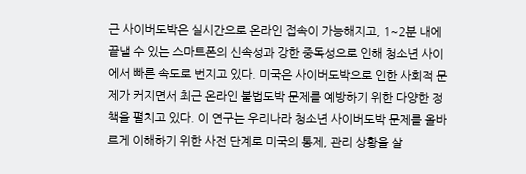근 사이버도박은 실시간으로 온라인 접속이 가능해지고, 1~2분 내에 끝낼 수 있는 스마트폰의 신속성과 강한 중독성으로 인해 청소년 사이에서 빠른 속도로 번지고 있다. 미국은 사이버도박으로 인한 사회적 문제가 커지면서 최근 온라인 불법도박 문제를 예방하기 위한 다양한 정책을 펼치고 있다. 이 연구는 우리나라 청소년 사이버도박 문제를 올바르게 이해하기 위한 사전 단계로 미국의 통제, 관리 상황을 살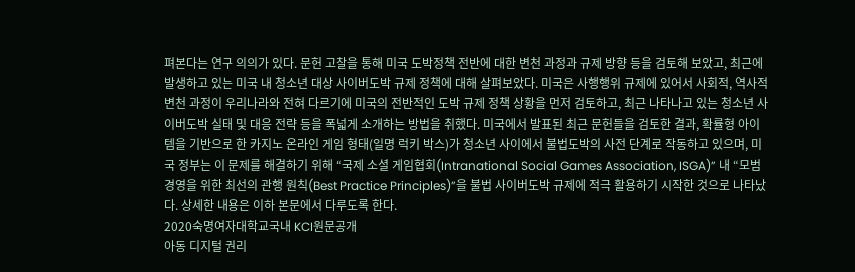펴본다는 연구 의의가 있다. 문헌 고찰을 통해 미국 도박정책 전반에 대한 변천 과정과 규제 방향 등을 검토해 보았고, 최근에 발생하고 있는 미국 내 청소년 대상 사이버도박 규제 정책에 대해 살펴보았다. 미국은 사행행위 규제에 있어서 사회적, 역사적 변천 과정이 우리나라와 전혀 다르기에 미국의 전반적인 도박 규제 정책 상황을 먼저 검토하고, 최근 나타나고 있는 청소년 사이버도박 실태 및 대응 전략 등을 폭넓게 소개하는 방법을 취했다. 미국에서 발표된 최근 문헌들을 검토한 결과, 확률형 아이템을 기반으로 한 카지노 온라인 게임 형태(일명 럭키 박스)가 청소년 사이에서 불법도박의 사전 단계로 작동하고 있으며, 미국 정부는 이 문제를 해결하기 위해 “국제 소셜 게임협회(Intranational Social Games Association, ISGA)” 내 “모범경영을 위한 최선의 관행 원칙(Best Practice Principles)”을 불법 사이버도박 규제에 적극 활용하기 시작한 것으로 나타났다. 상세한 내용은 이하 본문에서 다루도록 한다.
2020숙명여자대학교국내 KCI원문공개
아동 디지털 권리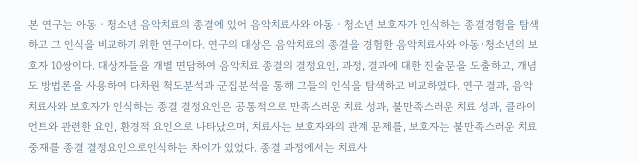본 연구는 아동ㆍ청소년 음악치료의 종결에 있어 음악치료사와 아동ㆍ청소년 보호자가 인식하는 종결경험을 탐색하고 그 인식을 비교하기 위한 연구이다. 연구의 대상은 음악치료의 종결을 경험한 음악치료사와 아동·청소년의 보호자 10쌍이다. 대상자들을 개별 면담하여 음악치료 종결의 결정요인, 과정, 결과에 대한 진술문을 도출하고, 개념도 방법론을 사용하여 다차원 척도분석과 군집분석을 통해 그들의 인식을 탐색하고 비교하였다. 연구 결과, 음악치료사와 보호자가 인식하는 종결 결정요인은 공통적으로 만족스러운 치료 성과, 불만족스러운 치료 성과, 클라이언트와 관련한 요인, 환경적 요인으로 나타났으며, 치료사는 보호자와의 관계 문제를, 보호자는 불만족스러운 치료 중재를 종결 결정요인으로인식하는 차이가 있었다. 종결 과정에서는 치료사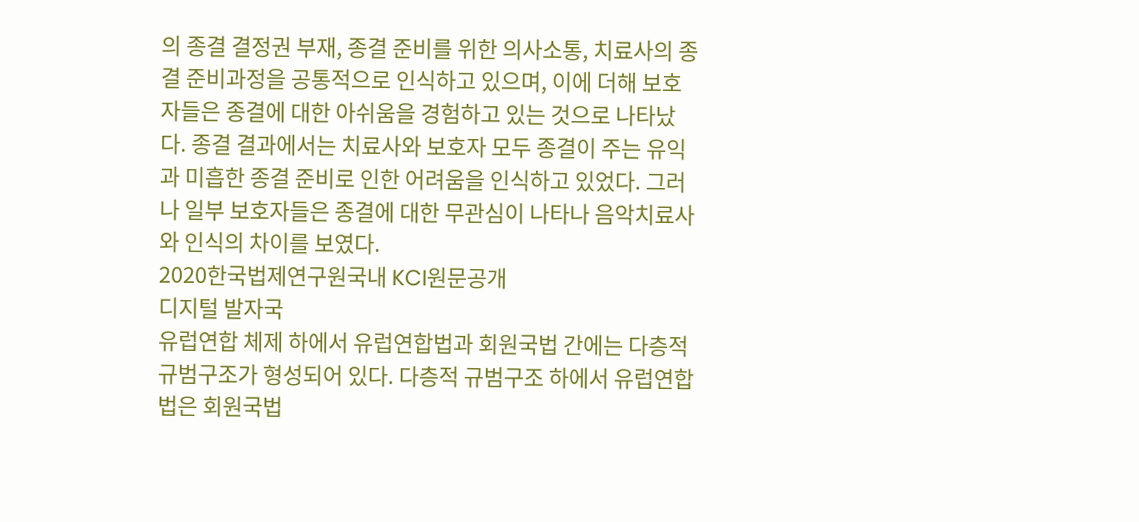의 종결 결정권 부재, 종결 준비를 위한 의사소통, 치료사의 종결 준비과정을 공통적으로 인식하고 있으며, 이에 더해 보호자들은 종결에 대한 아쉬움을 경험하고 있는 것으로 나타났다. 종결 결과에서는 치료사와 보호자 모두 종결이 주는 유익과 미흡한 종결 준비로 인한 어려움을 인식하고 있었다. 그러나 일부 보호자들은 종결에 대한 무관심이 나타나 음악치료사와 인식의 차이를 보였다.
2020한국법제연구원국내 KCI원문공개
디지털 발자국
유럽연합 체제 하에서 유럽연합법과 회원국법 간에는 다층적 규범구조가 형성되어 있다. 다층적 규범구조 하에서 유럽연합법은 회원국법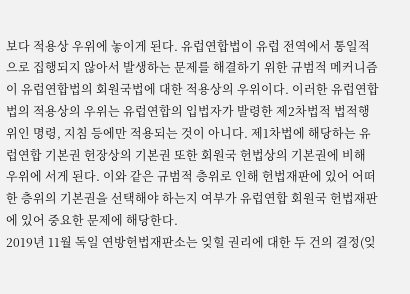보다 적용상 우위에 놓이게 된다. 유럽연합법이 유럽 전역에서 통일적으로 집행되지 않아서 발생하는 문제를 해결하기 위한 규범적 메커니즘이 유럽연합법의 회원국법에 대한 적용상의 우위이다. 이러한 유럽연합법의 적용상의 우위는 유럽연합의 입법자가 발령한 제2차법적 법적행위인 명령, 지침 등에만 적용되는 것이 아니다. 제1차법에 해당하는 유럽연합 기본권 헌장상의 기본권 또한 회원국 헌법상의 기본권에 비해 우위에 서게 된다. 이와 같은 규범적 층위로 인해 헌법재판에 있어 어떠한 층위의 기본권을 선택해야 하는지 여부가 유럽연합 회원국 헌법재판에 있어 중요한 문제에 해당한다.
2019년 11월 독일 연방헌법재판소는 잊힐 권리에 대한 두 건의 결정(잊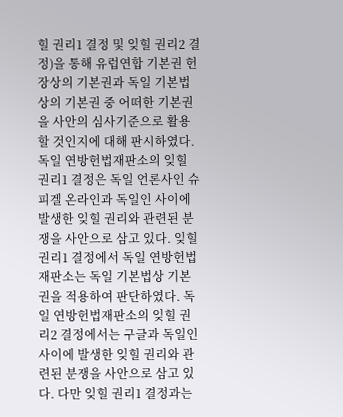힐 권리1 결정 및 잊힐 권리2 결정)을 통해 유럽연합 기본권 헌장상의 기본권과 독일 기본법상의 기본권 중 어떠한 기본권을 사안의 심사기준으로 활용할 것인지에 대해 판시하였다. 독일 연방헌법재판소의 잊힐 권리1 결정은 독일 언론사인 슈피겔 온라인과 독일인 사이에 발생한 잊힐 권리와 관련된 분쟁을 사안으로 삼고 있다. 잊힐 권리1 결정에서 독일 연방헌법재판소는 독일 기본법상 기본권을 적용하여 판단하였다. 독일 연방헌법재판소의 잊힐 권리2 결정에서는 구글과 독일인 사이에 발생한 잊힐 권리와 관련된 분쟁을 사안으로 삼고 있다. 다만 잊힐 권리1 결정과는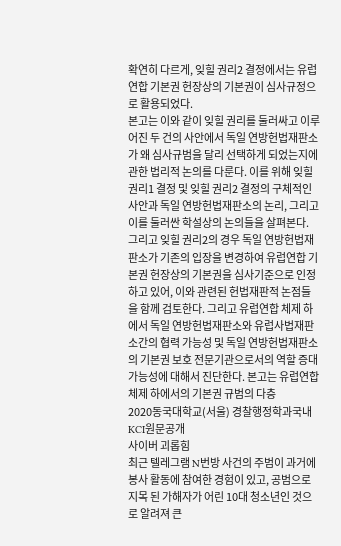확연히 다르게, 잊힐 권리2 결정에서는 유럽연합 기본권 헌장상의 기본권이 심사규정으로 활용되었다.
본고는 이와 같이 잊힐 권리를 둘러싸고 이루어진 두 건의 사안에서 독일 연방헌법재판소가 왜 심사규범을 달리 선택하게 되었는지에 관한 법리적 논의를 다룬다. 이를 위해 잊힐 권리1 결정 및 잊힐 권리2 결정의 구체적인 사안과 독일 연방헌법재판소의 논리, 그리고 이를 둘러싼 학설상의 논의들을 살펴본다. 그리고 잊힐 권리2의 경우 독일 연방헌법재판소가 기존의 입장을 변경하여 유럽연합 기본권 헌장상의 기본권을 심사기준으로 인정하고 있어, 이와 관련된 헌법재판적 논점들을 함께 검토한다. 그리고 유럽연합 체제 하에서 독일 연방헌법재판소와 유럽사법재판소간의 협력 가능성 및 독일 연방헌법재판소의 기본권 보호 전문기관으로서의 역할 증대 가능성에 대해서 진단한다. 본고는 유럽연합 체제 하에서의 기본권 규범의 다층
2020동국대학교(서울) 경찰행정학과국내 KCI원문공개
사이버 괴롭힘
최근 텔레그램 N번방 사건의 주범이 과거에 봉사 활동에 참여한 경험이 있고, 공범으로 지목 된 가해자가 어린 10대 청소년인 것으로 알려져 큰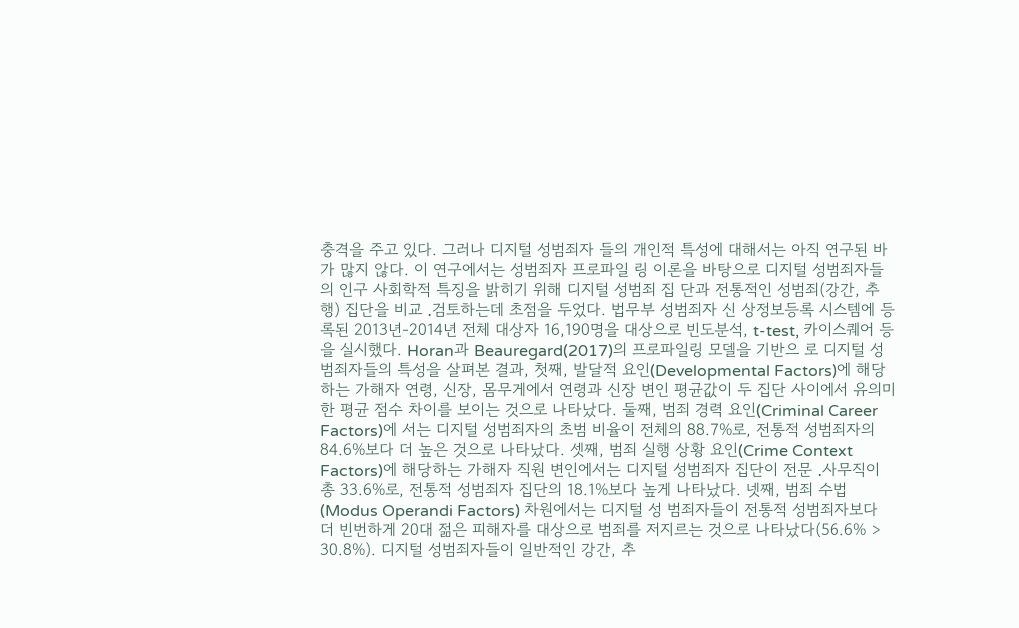충격을 주고 있다. 그러나 디지털 성범죄자 들의 개인적 특성에 대해서는 아직 연구된 바가 많지 않다. 이 연구에서는 성범죄자 프로파일 링 이론을 바탕으로 디지털 성범죄자들의 인구 사회학적 특징을 밝히기 위해 디지털 성범죄 집 단과 전통적인 성범죄(강간, 추행) 집단을 비교 ․검토하는데 초점을 두었다. 법무부 성범죄자 신 상정보등록 시스템에 등록된 2013년-2014년 전체 대상자 16,190명을 대상으로 빈도분석, t-test, 카이스퀘어 등을 실시했다. Horan과 Beauregard(2017)의 프로파일링 모델을 기반으 로 디지털 성범죄자들의 특성을 살펴본 결과, 첫째, 발달적 요인(Developmental Factors)에 해당하는 가해자 연령, 신장, 몸무게에서 연령과 신장 변인 평균값이 두 집단 사이에서 유의미한 평균 점수 차이를 보이는 것으로 나타났다. 둘째, 범죄 경력 요인(Criminal Career Factors)에 서는 디지털 성범죄자의 초범 비율이 전체의 88.7%로, 전통적 성범죄자의 84.6%보다 더 높은 것으로 나타났다. 셋째, 범죄 실행 상황 요인(Crime Context Factors)에 해당하는 가해자 직원 변인에서는 디지털 성범죄자 집단이 전문 ․사무직이 총 33.6%로, 전통적 성범죄자 집단의 18.1%보다 높게 나타났다. 넷째, 범죄 수법(Modus Operandi Factors) 차원에서는 디지털 성 범죄자들이 전통적 성범죄자보다 더 빈번하게 20대 젊은 피해자를 대상으로 범죄를 저지르는 것으로 나타났다(56.6% > 30.8%). 디지털 성범죄자들이 일반적인 강간, 추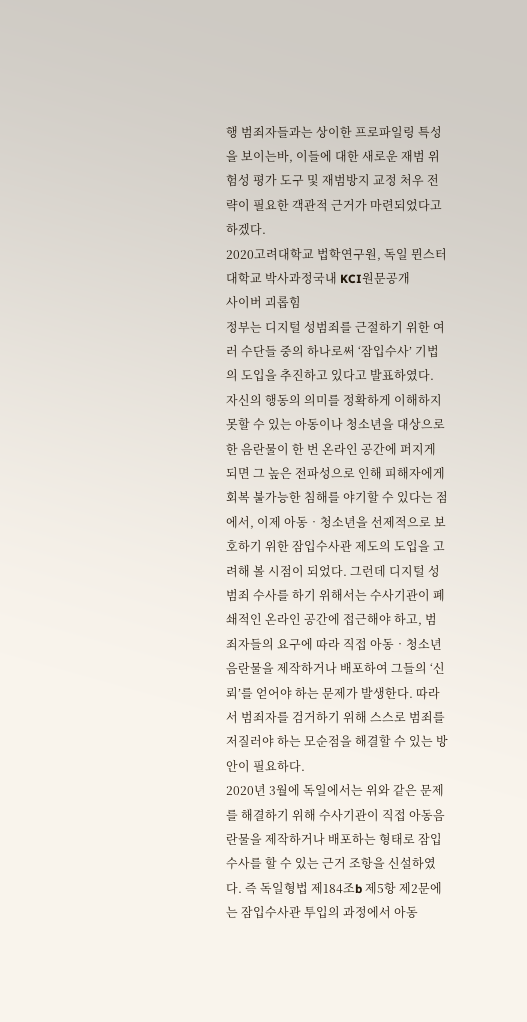행 범죄자들과는 상이한 프로파일링 특성을 보이는바, 이들에 대한 새로운 재범 위험성 평가 도구 및 재범방지 교정 처우 전략이 필요한 객관적 근거가 마련되었다고 하겠다.
2020고려대학교 법학연구원, 독일 뮌스터 대학교 박사과정국내 KCI원문공개
사이버 괴롭힘
정부는 디지털 성범죄를 근절하기 위한 여러 수단들 중의 하나로써 ‘잠입수사’ 기법의 도입을 추진하고 있다고 발표하였다. 자신의 행동의 의미를 정확하게 이해하지 못할 수 있는 아동이나 청소년을 대상으로 한 음란물이 한 번 온라인 공간에 퍼지게 되면 그 높은 전파성으로 인해 피해자에게 회복 불가능한 침해를 야기할 수 있다는 점에서, 이제 아동‧청소년을 선제적으로 보호하기 위한 잠입수사관 제도의 도입을 고려해 볼 시점이 되었다. 그런데 디지털 성범죄 수사를 하기 위해서는 수사기관이 폐쇄적인 온라인 공간에 접근해야 하고, 범죄자들의 요구에 따라 직접 아동‧청소년음란물을 제작하거나 배포하여 그들의 ‘신뢰’를 얻어야 하는 문제가 발생한다. 따라서 범죄자를 검거하기 위해 스스로 범죄를 저질러야 하는 모순점을 해결할 수 있는 방안이 필요하다.
2020년 3월에 독일에서는 위와 같은 문제를 해결하기 위해 수사기관이 직접 아동음란물을 제작하거나 배포하는 형태로 잠입수사를 할 수 있는 근거 조항을 신설하였다. 즉 독일형법 제184조b 제5항 제2문에는 잠입수사관 투입의 과정에서 아동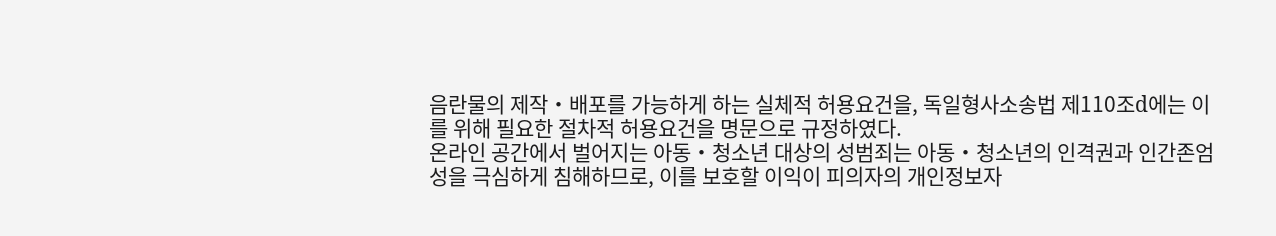음란물의 제작‧배포를 가능하게 하는 실체적 허용요건을, 독일형사소송법 제110조d에는 이를 위해 필요한 절차적 허용요건을 명문으로 규정하였다.
온라인 공간에서 벌어지는 아동‧청소년 대상의 성범죄는 아동‧청소년의 인격권과 인간존엄성을 극심하게 침해하므로, 이를 보호할 이익이 피의자의 개인정보자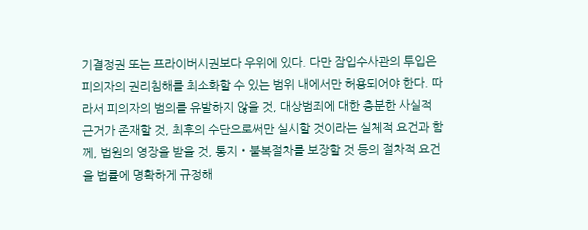기결정권 또는 프라이버시권보다 우위에 있다. 다만 잠입수사관의 투입은 피의자의 권리침해를 최소화할 수 있는 범위 내에서만 허용되어야 한다. 따라서 피의자의 범의를 유발하지 않을 것, 대상범죄에 대한 충분한 사실적 근거가 존재할 것, 최후의 수단으로써만 실시할 것이라는 실체적 요건과 함께, 법원의 영장을 받을 것, 통지‧불복절차를 보장할 것 등의 절차적 요건을 법률에 명확하게 규정해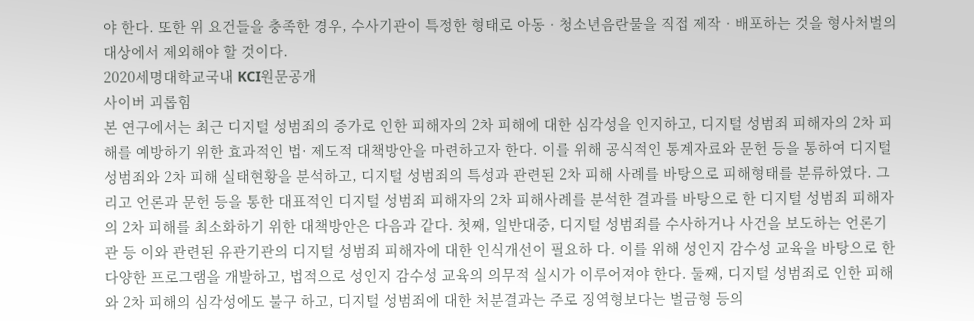야 한다. 또한 위 요건들을 충족한 경우, 수사기관이 특정한 형태로 아동‧청소년음란물을 직접 제작‧배포하는 것을 형사처벌의 대상에서 제외해야 할 것이다.
2020세명대학교국내 KCI원문공개
사이버 괴롭힘
본 연구에서는 최근 디지털 성범죄의 증가로 인한 피해자의 2차 피해에 대한 심각성을 인지하고, 디지털 성범죄 피해자의 2차 피해를 예방하기 위한 효과적인 법· 제도적 대책방안을 마련하고자 한다. 이를 위해 공식적인 통계자료와 문헌 등을 통하여 디지털 성범죄와 2차 피해 실태현황을 분석하고, 디지털 성범죄의 특성과 관련된 2차 피해 사례를 바탕으로 피해형태를 분류하였다. 그리고 언론과 문헌 등을 통한 대표적인 디지털 성범죄 피해자의 2차 피해사례를 분석한 결과를 바탕으로 한 디지털 성범죄 피해자 의 2차 피해를 최소화하기 위한 대책방안은 다음과 같다. 첫째, 일반대중, 디지털 성범죄를 수사하거나 사건을 보도하는 언론기관 등 이와 관련된 유관기관의 디지털 성범죄 피해자에 대한 인식개선이 필요하 다. 이를 위해 성인지 감수성 교육을 바탕으로 한 다양한 프로그램을 개발하고, 법적으로 성인지 감수성 교육의 의무적 실시가 이루어져야 한다. 둘째, 디지털 성범죄로 인한 피해와 2차 피해의 심각성에도 불구 하고, 디지털 성범죄에 대한 처분결과는 주로 징역형보다는 벌금형 등의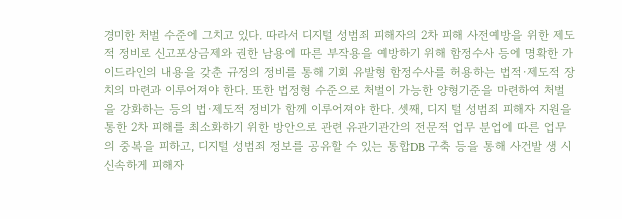경미한 처벌 수준에 그치고 있다. 따라서 디지털 성범죄 피해자의 2차 피해 사전예방을 위한 제도적 정비로 신고포상금제와 권한 남용에 따른 부작용을 예방하기 위해 함정수사 등에 명확한 가이드라인의 내용을 갖춘 규정의 정비를 통해 기회 유발형 함정수사를 허용하는 법적·제도적 장치의 마련과 이루어져야 한다. 또한 법정형 수준으로 처벌이 가능한 양형기준을 마련하여 처벌을 강화하는 등의 법·제도적 정비가 함께 이루어져야 한다. 셋째, 디지 털 성범죄 피해자 지원을 통한 2차 피해를 최소화하기 위한 방안으로 관련 유관기관간의 전문적 업무 분업에 따른 업무의 중복을 피하고, 디지털 성범죄 정보를 공유할 수 있는 통합DB 구축 등을 통해 사건발 생 시 신속하게 피해자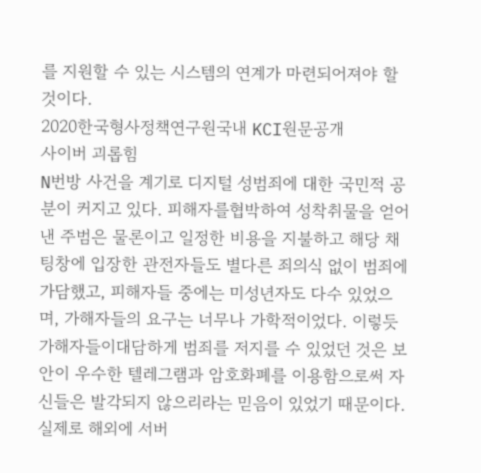를 지원할 수 있는 시스템의 연계가 마련되어져야 할 것이다.
2020한국형사정책연구원국내 KCI원문공개
사이버 괴롭힘
N번방 사건을 계기로 디지털 성범죄에 대한 국민적 공분이 커지고 있다. 피해자를협박하여 성착취물을 얻어낸 주범은 물론이고 일정한 비용을 지불하고 해당 채팅창에 입장한 관전자들도 별다른 죄의식 없이 범죄에 가담했고, 피해자들 중에는 미성년자도 다수 있었으며, 가해자들의 요구는 너무나 가학적이었다. 이렇듯 가해자들이대담하게 범죄를 저지를 수 있었던 것은 보안이 우수한 텔레그램과 암호화폐를 이용함으로써 자신들은 발각되지 않으리라는 믿음이 있었기 때문이다. 실제로 해외에 서버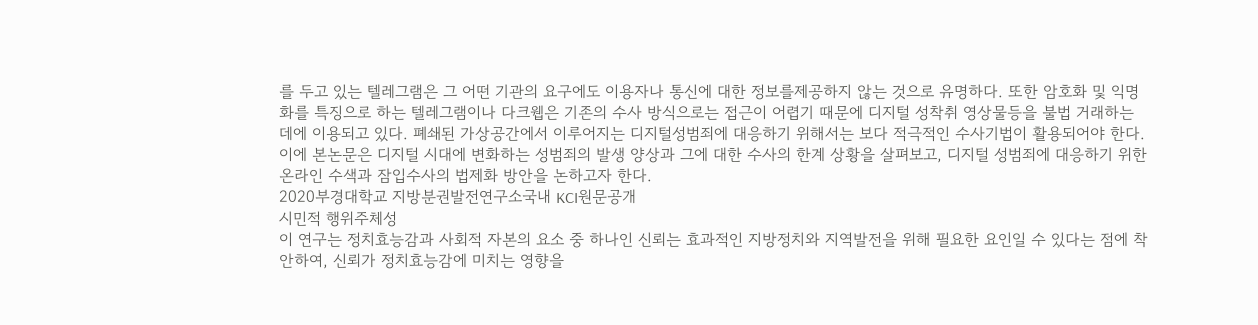를 두고 있는 텔레그램은 그 어떤 기관의 요구에도 이용자나 통신에 대한 정보를제공하지 않는 것으로 유명하다. 또한 암호화 및 익명화를 특징으로 하는 텔레그램이나 다크웹은 기존의 수사 방식으로는 접근이 어렵기 때문에 디지털 성착취 영상물등을 불법 거래하는 데에 이용되고 있다. 폐쇄된 가상공간에서 이루어지는 디지털성범죄에 대응하기 위해서는 보다 적극적인 수사기법이 활용되어야 한다. 이에 본논문은 디지털 시대에 변화하는 성범죄의 발생 양상과 그에 대한 수사의 한계 상황을 살펴보고, 디지털 성범죄에 대응하기 위한 온라인 수색과 잠입수사의 법제화 방안을 논하고자 한다.
2020부경대학교 지방분권발전연구소국내 KCI원문공개
시민적 행위주체성
이 연구는 정치효능감과 사회적 자본의 요소 중 하나인 신뢰는 효과적인 지방정치와 지역발전을 위해 필요한 요인일 수 있다는 점에 착안하여, 신뢰가 정치효능감에 미치는 영향을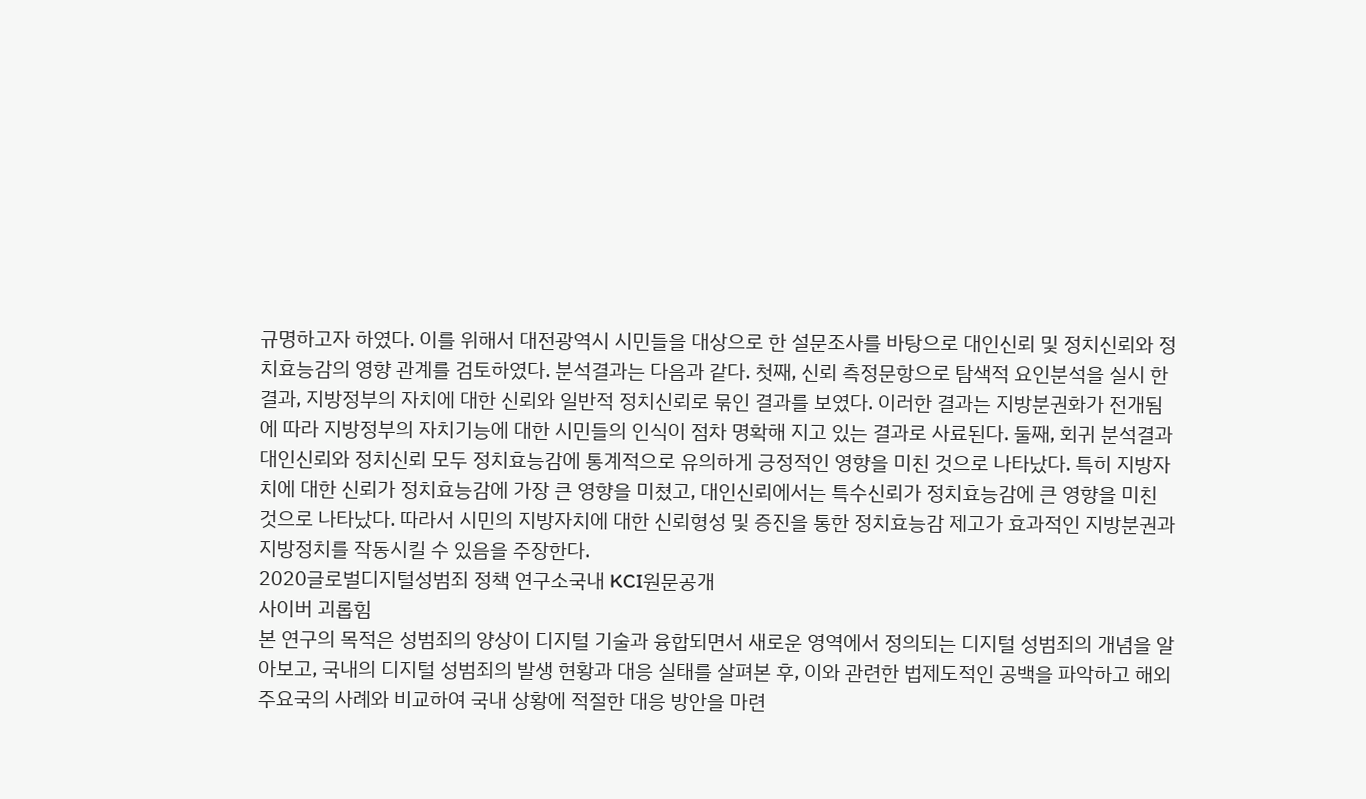규명하고자 하였다. 이를 위해서 대전광역시 시민들을 대상으로 한 설문조사를 바탕으로 대인신뢰 및 정치신뢰와 정치효능감의 영향 관계를 검토하였다. 분석결과는 다음과 같다. 첫째, 신뢰 측정문항으로 탐색적 요인분석을 실시 한 결과, 지방정부의 자치에 대한 신뢰와 일반적 정치신뢰로 묶인 결과를 보였다. 이러한 결과는 지방분권화가 전개됨에 따라 지방정부의 자치기능에 대한 시민들의 인식이 점차 명확해 지고 있는 결과로 사료된다. 둘째, 회귀 분석결과 대인신뢰와 정치신뢰 모두 정치효능감에 통계적으로 유의하게 긍정적인 영향을 미친 것으로 나타났다. 특히 지방자치에 대한 신뢰가 정치효능감에 가장 큰 영향을 미쳤고, 대인신뢰에서는 특수신뢰가 정치효능감에 큰 영향을 미친 것으로 나타났다. 따라서 시민의 지방자치에 대한 신뢰형성 및 증진을 통한 정치효능감 제고가 효과적인 지방분권과 지방정치를 작동시킬 수 있음을 주장한다.
2020글로벌디지털성범죄 정책 연구소국내 KCI원문공개
사이버 괴롭힘
본 연구의 목적은 성범죄의 양상이 디지털 기술과 융합되면서 새로운 영역에서 정의되는 디지털 성범죄의 개념을 알아보고, 국내의 디지털 성범죄의 발생 현황과 대응 실태를 살펴본 후, 이와 관련한 법제도적인 공백을 파악하고 해외 주요국의 사례와 비교하여 국내 상황에 적절한 대응 방안을 마련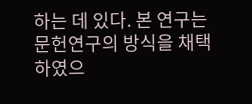하는 데 있다. 본 연구는 문헌연구의 방식을 채택하였으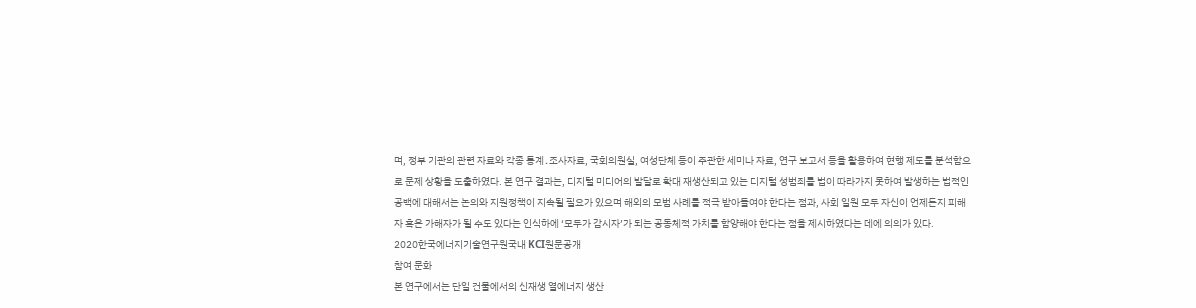며, 정부 기관의 관련 자료와 각종 통계․조사자료, 국회의원실, 여성단체 등이 주관한 세미나 자료, 연구 보고서 등을 활용하여 현행 제도를 분석함으로 문제 상황을 도출하였다. 본 연구 결과는, 디지털 미디어의 발달로 확대 재생산되고 있는 디지털 성범죄를 법이 따라가지 못하여 발생하는 법적인 공백에 대해서는 논의와 지원정책이 지속될 필요가 있으며 해외의 모범 사례를 적극 받아들여야 한다는 점과, 사회 일원 모두 자신이 언제든지 피해자 혹은 가해자가 될 수도 있다는 인식하에 ‘모두가 감시자’가 되는 공동체적 가치를 함양해야 한다는 점을 제시하였다는 데에 의의가 있다.
2020한국에너지기술연구원국내 KCI원문공개
참여 문화
본 연구에서는 단일 건물에서의 신재생 열에너지 생산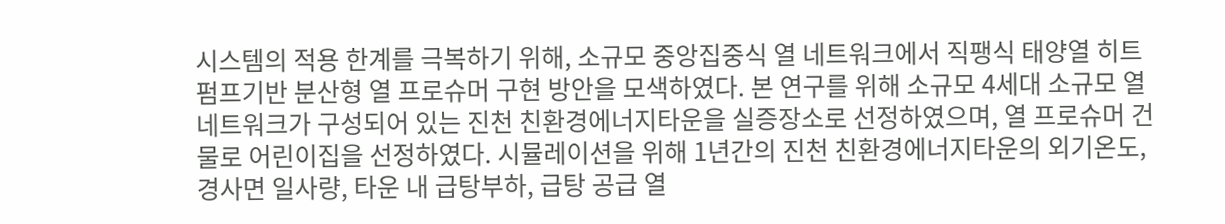시스템의 적용 한계를 극복하기 위해, 소규모 중앙집중식 열 네트워크에서 직팽식 태양열 히트펌프기반 분산형 열 프로슈머 구현 방안을 모색하였다. 본 연구를 위해 소규모 4세대 소규모 열네트워크가 구성되어 있는 진천 친환경에너지타운을 실증장소로 선정하였으며, 열 프로슈머 건물로 어린이집을 선정하였다. 시뮬레이션을 위해 1년간의 진천 친환경에너지타운의 외기온도, 경사면 일사량, 타운 내 급탕부하, 급탕 공급 열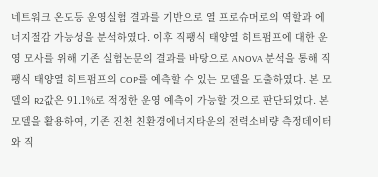네트워크 온도등 운영실험 결과를 기반으로 열 프로슈머로의 역할과 에너지절감 가능성을 분석하였다. 이후 직팽식 태양열 히트펌프에 대한 운영 모사를 위해 기존 실험논문의 결과를 바탕으로 ANOVA 분석을 통해 직팽식 태양열 히트펌프의 COP를 예측할 수 있는 모델을 도출하였다. 본 모델의 R2값은 91.1%로 적정한 운영 예측이 가능할 것으로 판단되었다. 본 모델을 활용하여, 기존 진천 친환경에너지타운의 전력소비량 측정데이터와 직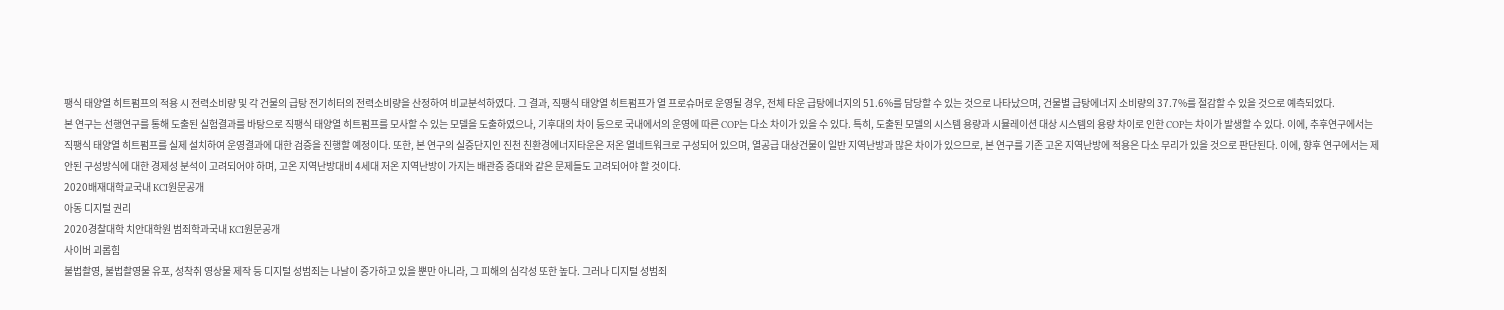팽식 태양열 히트펌프의 적용 시 전력소비량 및 각 건물의 급탕 전기히터의 전력소비량을 산정하여 비교분석하였다. 그 결과, 직팽식 태양열 히트펌프가 열 프로슈머로 운영될 경우, 전체 타운 급탕에너지의 51.6%를 담당할 수 있는 것으로 나타났으며, 건물별 급탕에너지 소비량의 37.7%를 절감할 수 있을 것으로 예측되었다.
본 연구는 선행연구를 통해 도출된 실험결과를 바탕으로 직팽식 태양열 히트펌프를 모사할 수 있는 모델을 도출하였으나, 기후대의 차이 등으로 국내에서의 운영에 따른 COP는 다소 차이가 있을 수 있다. 특히, 도출된 모델의 시스템 용량과 시뮬레이션 대상 시스템의 용량 차이로 인한 COP는 차이가 발생할 수 있다. 이에, 추후연구에서는 직팽식 태양열 히트펌프를 실제 설치하여 운영결과에 대한 검증을 진행할 예정이다. 또한, 본 연구의 실증단지인 진천 친환경에너지타운은 저온 열네트워크로 구성되어 있으며, 열공급 대상건물이 일반 지역난방과 많은 차이가 있으므로, 본 연구를 기존 고온 지역난방에 적용은 다소 무리가 있을 것으로 판단된다. 이에, 향후 연구에서는 제안된 구성방식에 대한 경제성 분석이 고려되어야 하며, 고온 지역난방대비 4세대 저온 지역난방이 가지는 배관증 증대와 같은 문제들도 고려되어야 할 것이다.
2020배재대학교국내 KCI원문공개
아동 디지털 권리
2020경찰대학 치안대학원 범죄학과국내 KCI원문공개
사이버 괴롭힘
불법촬영, 불법촬영물 유포, 성착취 영상물 제작 등 디지털 성범죄는 나날이 증가하고 있을 뿐만 아니라, 그 피해의 심각성 또한 높다. 그러나 디지털 성범죄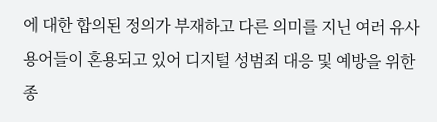에 대한 합의된 정의가 부재하고 다른 의미를 지닌 여러 유사용어들이 혼용되고 있어 디지털 성범죄 대응 및 예방을 위한 종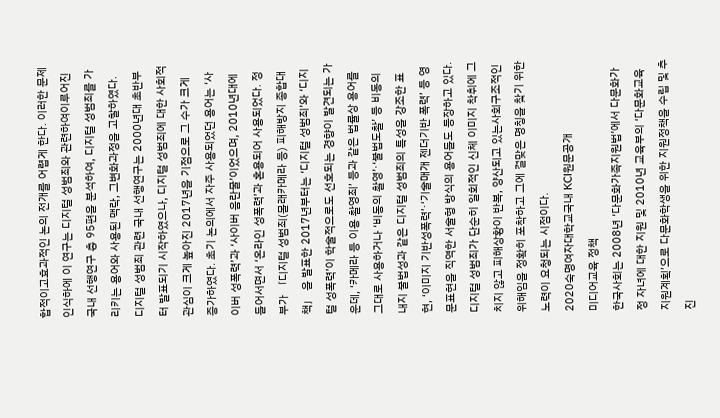합적이고효과적인 논의 전개를 어렵게 한다. 이러한 문제 인식하에 이 연구는 디지털 성범죄와 관련하여이루어진 국내 선행연구 총 95편을 분석하여, 디지털 성범죄를 가리키는 용어와 사용된 맥락, 그변화과정을 고찰하였다.
디지털 성범죄 관련 국내 선행연구는 2000년대 초반부터 발표되기 시작하였으나, 디지털 성범죄에 대한 사회적 관심이 크게 높아진 2017년을 기점으로 그 수가 크게 증가하였다. 초기 논의에서 자주 사용되었던 용어는 ‘사이버 성폭력’과 ‘사이버 음란물’이었으며, 2010년대에 들어서면서 ‘온라인 성폭력’과 혼용되어 사용되었다. 정부가 「디지털 성범죄(몰래카메라 등) 피해방지 종합대책」 을 발표한 2017년부터는 ‘디지털 성범죄’와 ‘디지털 성폭력’이 학술적으로도 선호되는 경향이 발견되는 가운데, ‘카메라 등 이용 촬영죄’ 등과 같은 법률상 용어를 그대로 사용하거나 ‘비동의 촬영’⋅‘불법도촬’ 등 비동의 내지 불법성과 같은 디지털 성범죄의 특성을 강조한 표현, ‘이미지 기반성폭력’⋅‘기술매개 젠더기반 폭력’ 등 영문표현을 직역한 서술형 방식의 용어들도 등장하고 있다.
디지털 성범죄가 단순히 일회적인 신체 이미지 착취에 그치지 않고 피해상황이 반복, 양산되고 있는사회구조적인 위해임을 정확히 포착하고 그에 걸맞은 명칭을 찾기 위한 노력이 요청되는 시점이다.
2020숙명여자대학교국내 KCI원문공개
미디어교육 정책
한국사회는 2008년 ‘다문화가족지원법’에서 다문화가정 자녀에 대한 지원 및 2010년 교육부의 ‘다문화교육지원계획’으로 다문화학생을 위한 지원정책을 수립 및 추진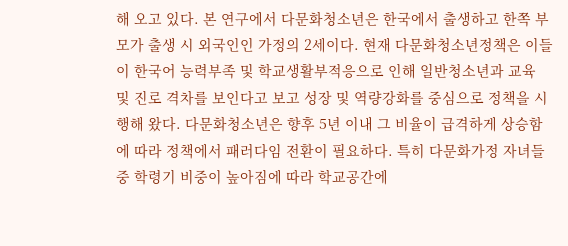해 오고 있다. 본 연구에서 다문화청소년은 한국에서 출생하고 한쪽 부모가 출생 시 외국인인 가정의 2세이다. 현재 다문화청소년정책은 이들이 한국어 능력부족 및 학교생활부적응으로 인해 일반청소년과 교육 및 진로 격차를 보인다고 보고 성장 및 역량강화를 중심으로 정책을 시행해 왔다. 다문화청소년은 향후 5년 이내 그 비율이 급격하게 상승함에 따라 정책에서 패러다임 전환이 필요하다. 특히 다문화가정 자녀들 중 학령기 비중이 높아짐에 따라 학교공간에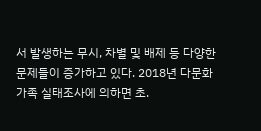서 발생하는 무시, 차별 및 배제 등 다양한 문제들이 증가하고 있다. 2018년 다문화가족 실태조사에 의하면 초.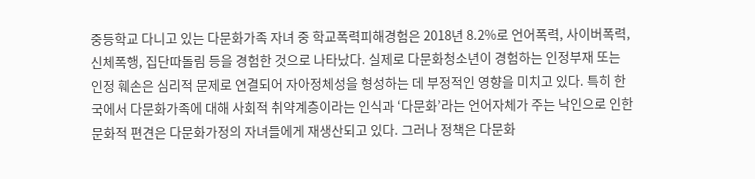중등학교 다니고 있는 다문화가족 자녀 중 학교폭력피해경험은 2018년 8.2%로 언어폭력, 사이버폭력, 신체폭행, 집단따돌림 등을 경험한 것으로 나타났다. 실제로 다문화청소년이 경험하는 인정부재 또는 인정 훼손은 심리적 문제로 연결되어 자아정체성을 형성하는 데 부정적인 영향을 미치고 있다. 특히 한국에서 다문화가족에 대해 사회적 취약계층이라는 인식과 ‘다문화’라는 언어자체가 주는 낙인으로 인한 문화적 편견은 다문화가정의 자녀들에게 재생산되고 있다. 그러나 정책은 다문화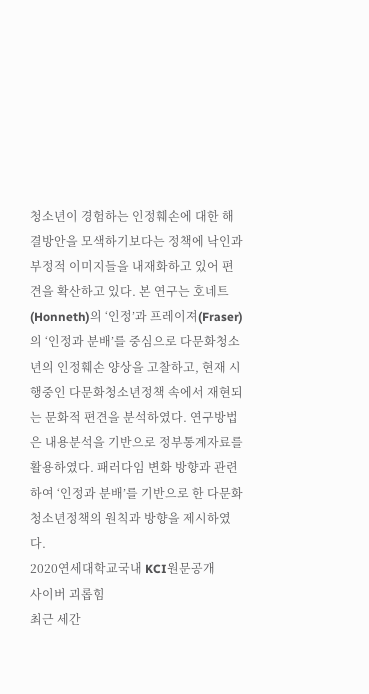청소년이 경험하는 인정훼손에 대한 해결방안을 모색하기보다는 정책에 낙인과 부정적 이미지들을 내재화하고 있어 편견을 확산하고 있다. 본 연구는 호네트(Honneth)의 ‘인정’과 프레이져(Fraser)의 ‘인정과 분배’를 중심으로 다문화청소년의 인정훼손 양상을 고찰하고, 현재 시행중인 다문화청소년정책 속에서 재현되는 문화적 편견을 분석하였다. 연구방법은 내용분석을 기반으로 정부통계자료를 활용하였다. 패러다임 변화 방향과 관련하여 ‘인정과 분배’를 기반으로 한 다문화청소년정책의 원칙과 방향을 제시하였다.
2020연세대학교국내 KCI원문공개
사이버 괴롭힘
최근 세간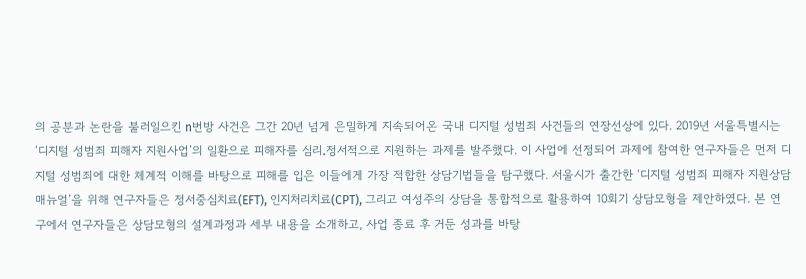의 공분과 논란을 불러일으킨 n번방 사건은 그간 20년 넘게 은밀하게 지속되어온 국내 디지털 성범죄 사건들의 연장선상에 있다. 2019년 서울특별시는 ‘디지털 성범죄 피해자 지원사업’의 일환으로 피해자를 심리․정서적으로 지원하는 과제를 발주했다. 이 사업에 선정되어 과제에 참여한 연구자들은 먼저 디지털 성범죄에 대한 체계적 이해를 바탕으로 피해를 입은 이들에게 가장 적합한 상담기법들을 탐구했다. 서울시가 출간한 ‘디지털 성범죄 피해자 지원상담 매뉴얼’을 위해 연구자들은 정서중심치료(EFT), 인지처리치료(CPT), 그리고 여성주의 상담을 통합적으로 활용하여 10회기 상담모형을 제안하였다. 본 연구에서 연구자들은 상담모형의 설계과정과 세부 내용을 소개하고, 사업 종료 후 거둔 성과를 바탕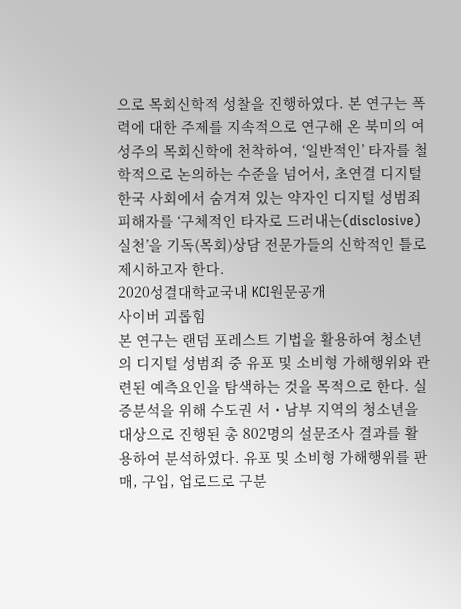으로 목회신학적 성찰을 진행하였다. 본 연구는 폭력에 대한 주제를 지속적으로 연구해 온 북미의 여성주의 목회신학에 천착하여, ‘일반적인’ 타자를 철학적으로 논의하는 수준을 넘어서, 초연결 디지털 한국 사회에서 숨겨져 있는 약자인 디지털 성범죄 피해자를 ‘구체적인 타자로 드러내는(disclosive) 실천’을 기독(목회)상담 전문가들의 신학적인 틀로 제시하고자 한다.
2020성결대학교국내 KCI원문공개
사이버 괴롭힘
본 연구는 랜덤 포레스트 기법을 활용하여 청소년의 디지털 성범죄 중 유포 및 소비형 가해행위와 관련된 예측요인을 탐색하는 것을 목적으로 한다. 실증분석을 위해 수도권 서・남부 지역의 청소년을 대상으로 진행된 총 802명의 설문조사 결과를 활용하여 분석하였다. 유포 및 소비형 가해행위를 판매, 구입, 업로드로 구분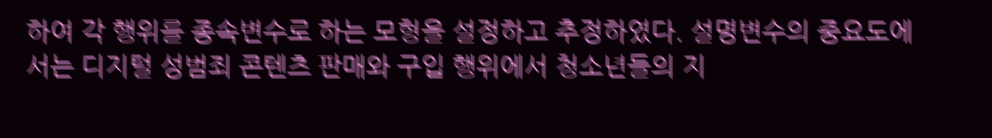하여 각 행위를 종속변수로 하는 모형을 설정하고 추정하였다. 설명변수의 중요도에서는 디지털 성범죄 콘텐츠 판매와 구입 행위에서 청소년들의 지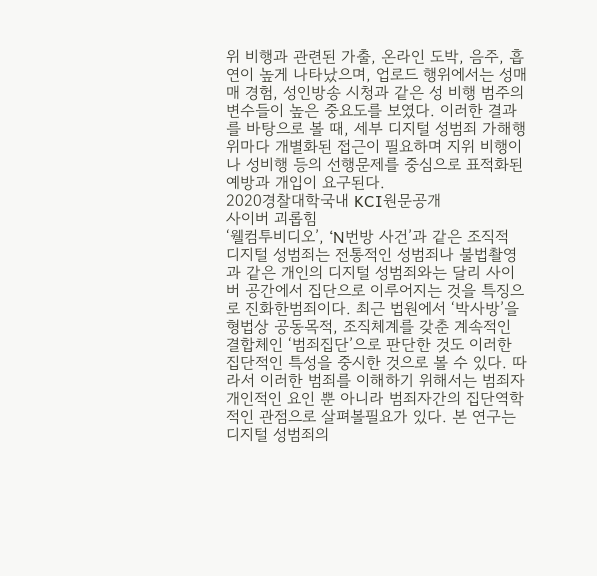위 비행과 관련된 가출, 온라인 도박, 음주, 흡연이 높게 나타났으며, 업로드 행위에서는 성매매 경험, 성인방송 시청과 같은 성 비행 범주의 변수들이 높은 중요도를 보였다. 이러한 결과를 바탕으로 볼 때, 세부 디지털 성범죄 가해행위마다 개별화된 접근이 필요하며 지위 비행이나 성비행 등의 선행문제를 중심으로 표적화된 예방과 개입이 요구된다.
2020경찰대학국내 KCI원문공개
사이버 괴롭힘
‘웰컴투비디오’, ‘N번방 사건’과 같은 조직적 디지털 성범죄는 전통적인 성범죄나 불법촬영과 같은 개인의 디지털 성범죄와는 달리 사이버 공간에서 집단으로 이루어지는 것을 특징으로 진화한범죄이다. 최근 법원에서 ‘박사방’을 형법상 공동목적, 조직체계를 갖춘 계속적인 결합체인 ‘범죄집단’으로 판단한 것도 이러한 집단적인 특성을 중시한 것으로 볼 수 있다. 따라서 이러한 범죄를 이해하기 위해서는 범죄자 개인적인 요인 뿐 아니라 범죄자간의 집단역학적인 관점으로 살펴볼필요가 있다. 본 연구는 디지털 성범죄의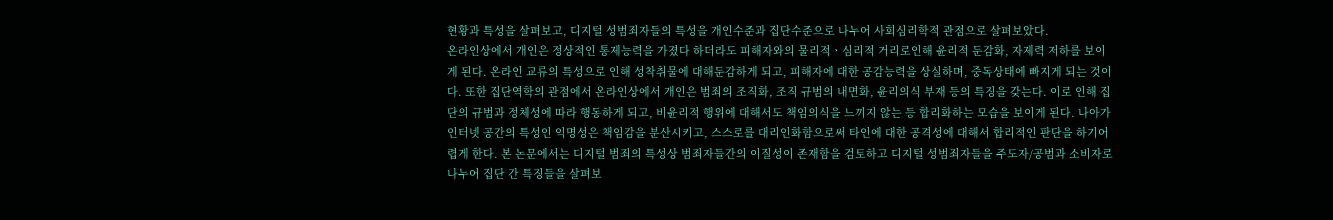현황과 특성을 살펴보고, 디지털 성범죄자들의 특성을 개인수준과 집단수준으로 나누어 사회심리학적 관점으로 살펴보았다.
온라인상에서 개인은 정상적인 통제능력을 가졌다 하더라도 피해자와의 물리적ㆍ심리적 거리로인해 윤리적 둔감화, 자제력 저하를 보이게 된다. 온라인 교류의 특성으로 인해 성착취물에 대해둔감하게 되고, 피해자에 대한 공감능력을 상실하며, 중독상태에 빠지게 되는 것이다. 또한 집단역학의 관점에서 온라인상에서 개인은 범죄의 조직화, 조직 규범의 내면화, 윤리의식 부재 등의 특징을 갖는다. 이로 인해 집단의 규범과 정체성에 따라 행동하게 되고, 비윤리적 행위에 대해서도 책임의식을 느끼지 않는 등 합리화하는 모습을 보이게 된다. 나아가 인터넷 공간의 특성인 익명성은 책임감을 분산시키고, 스스로를 대리인화함으로써 타인에 대한 공격성에 대해서 합리적인 판단을 하기어렵게 한다. 본 논문에서는 디지털 범죄의 특성상 범죄자들간의 이질성이 존재함을 검토하고 디지털 성범죄자들을 주도자/공범과 소비자로 나누어 집단 간 특징들을 살펴보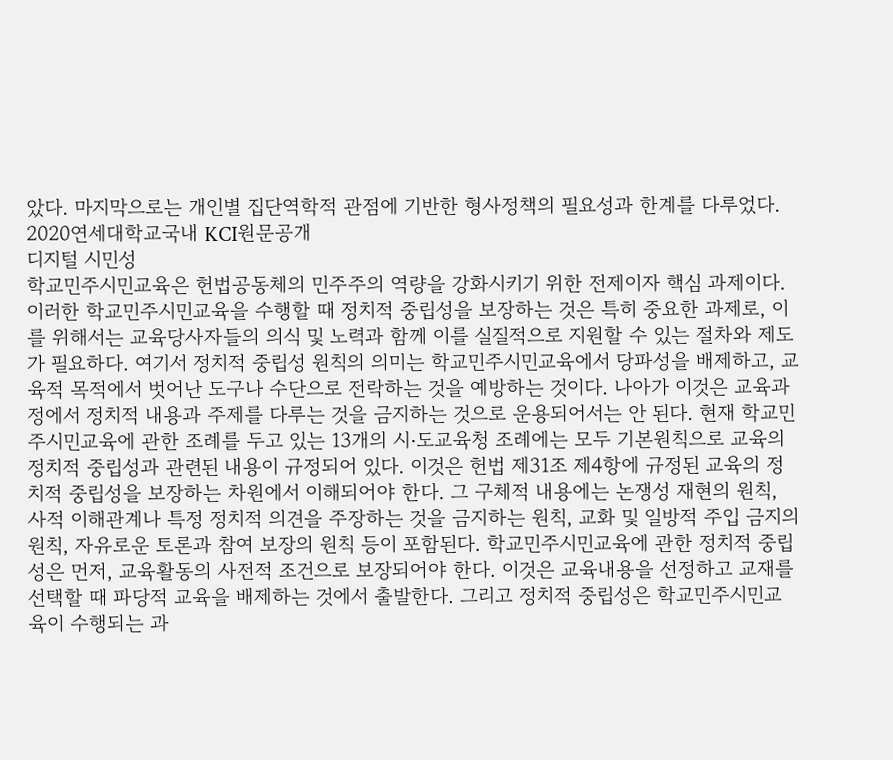았다. 마지막으로는 개인별 집단역학적 관점에 기반한 형사정책의 필요성과 한계를 다루었다.
2020연세대학교국내 KCI원문공개
디지털 시민성
학교민주시민교육은 헌법공동체의 민주주의 역량을 강화시키기 위한 전제이자 핵심 과제이다. 이러한 학교민주시민교육을 수행할 때 정치적 중립성을 보장하는 것은 특히 중요한 과제로, 이를 위해서는 교육당사자들의 의식 및 노력과 함께 이를 실질적으로 지원할 수 있는 절차와 제도가 필요하다. 여기서 정치적 중립성 원칙의 의미는 학교민주시민교육에서 당파성을 배제하고, 교육적 목적에서 벗어난 도구나 수단으로 전락하는 것을 예방하는 것이다. 나아가 이것은 교육과정에서 정치적 내용과 주제를 다루는 것을 금지하는 것으로 운용되어서는 안 된다. 현재 학교민주시민교육에 관한 조례를 두고 있는 13개의 시⋅도교육청 조례에는 모두 기본원칙으로 교육의 정치적 중립성과 관련된 내용이 규정되어 있다. 이것은 헌법 제31조 제4항에 규정된 교육의 정치적 중립성을 보장하는 차원에서 이해되어야 한다. 그 구체적 내용에는 논쟁성 재현의 원칙, 사적 이해관계나 특정 정치적 의견을 주장하는 것을 금지하는 원칙, 교화 및 일방적 주입 금지의 원칙, 자유로운 토론과 참여 보장의 원칙 등이 포함된다. 학교민주시민교육에 관한 정치적 중립성은 먼저, 교육활동의 사전적 조건으로 보장되어야 한다. 이것은 교육내용을 선정하고 교재를 선택할 때 파당적 교육을 배제하는 것에서 출발한다. 그리고 정치적 중립성은 학교민주시민교육이 수행되는 과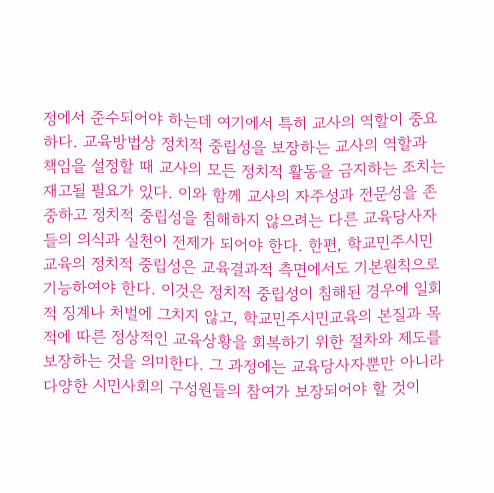정에서 준수되어야 하는데 여기에서 특히 교사의 역할이 중요하다. 교육방법상 정치적 중립성을 보장하는 교사의 역할과 책임을 설정할 때 교사의 모든 정치적 활동을 금지하는 조치는 재고될 필요가 있다. 이와 함께 교사의 자주성과 전문성을 존중하고 정치적 중립성을 침해하지 않으려는 다른 교육당사자들의 의식과 실천이 전제가 되어야 한다. 한편, 학교민주시민교육의 정치적 중립성은 교육결과적 측면에서도 기본원칙으로 기능하여야 한다. 이것은 정치적 중립성이 침해된 경우에 일회적 징계나 처벌에 그치지 않고, 학교민주시민교육의 본질과 목적에 따른 정상적인 교육상황을 회복하기 위한 절차와 제도를 보장하는 것을 의미한다. 그 과정에는 교육당사자뿐만 아니라 다양한 시민사회의 구성원들의 참여가 보장되어야 할 것이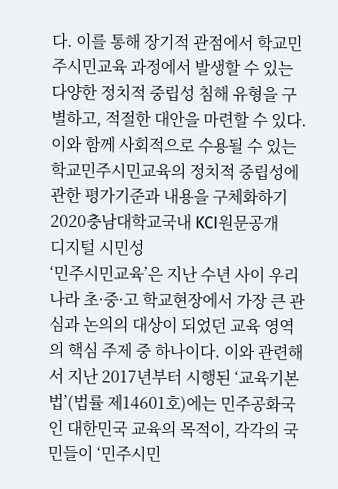다. 이를 통해 장기적 관점에서 학교민주시민교육 과정에서 발생할 수 있는 다양한 정치적 중립성 침해 유형을 구별하고, 적절한 대안을 마련할 수 있다. 이와 함께 사회적으로 수용될 수 있는 학교민주시민교육의 정치적 중립성에 관한 평가기준과 내용을 구체화하기
2020충남대학교국내 KCI원문공개
디지털 시민성
‘민주시민교육’은 지난 수년 사이 우리나라 초·중·고 학교현장에서 가장 큰 관심과 논의의 대상이 되었던 교육 영역의 핵심 주제 중 하나이다. 이와 관련해서 지난 2017년부터 시행된 ‘교육기본법’(법률 제14601호)에는 민주공화국인 대한민국 교육의 목적이, 각각의 국민들이 ‘민주시민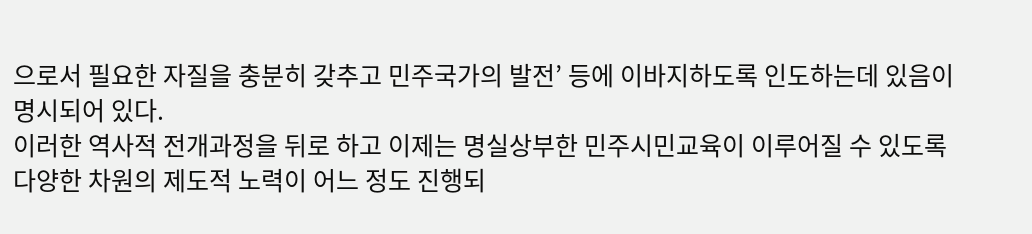으로서 필요한 자질을 충분히 갖추고 민주국가의 발전’ 등에 이바지하도록 인도하는데 있음이 명시되어 있다.
이러한 역사적 전개과정을 뒤로 하고 이제는 명실상부한 민주시민교육이 이루어질 수 있도록 다양한 차원의 제도적 노력이 어느 정도 진행되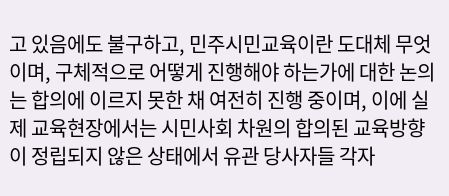고 있음에도 불구하고, 민주시민교육이란 도대체 무엇이며, 구체적으로 어떻게 진행해야 하는가에 대한 논의는 합의에 이르지 못한 채 여전히 진행 중이며, 이에 실제 교육현장에서는 시민사회 차원의 합의된 교육방향이 정립되지 않은 상태에서 유관 당사자들 각자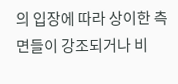의 입장에 따라 상이한 측면들이 강조되거나 비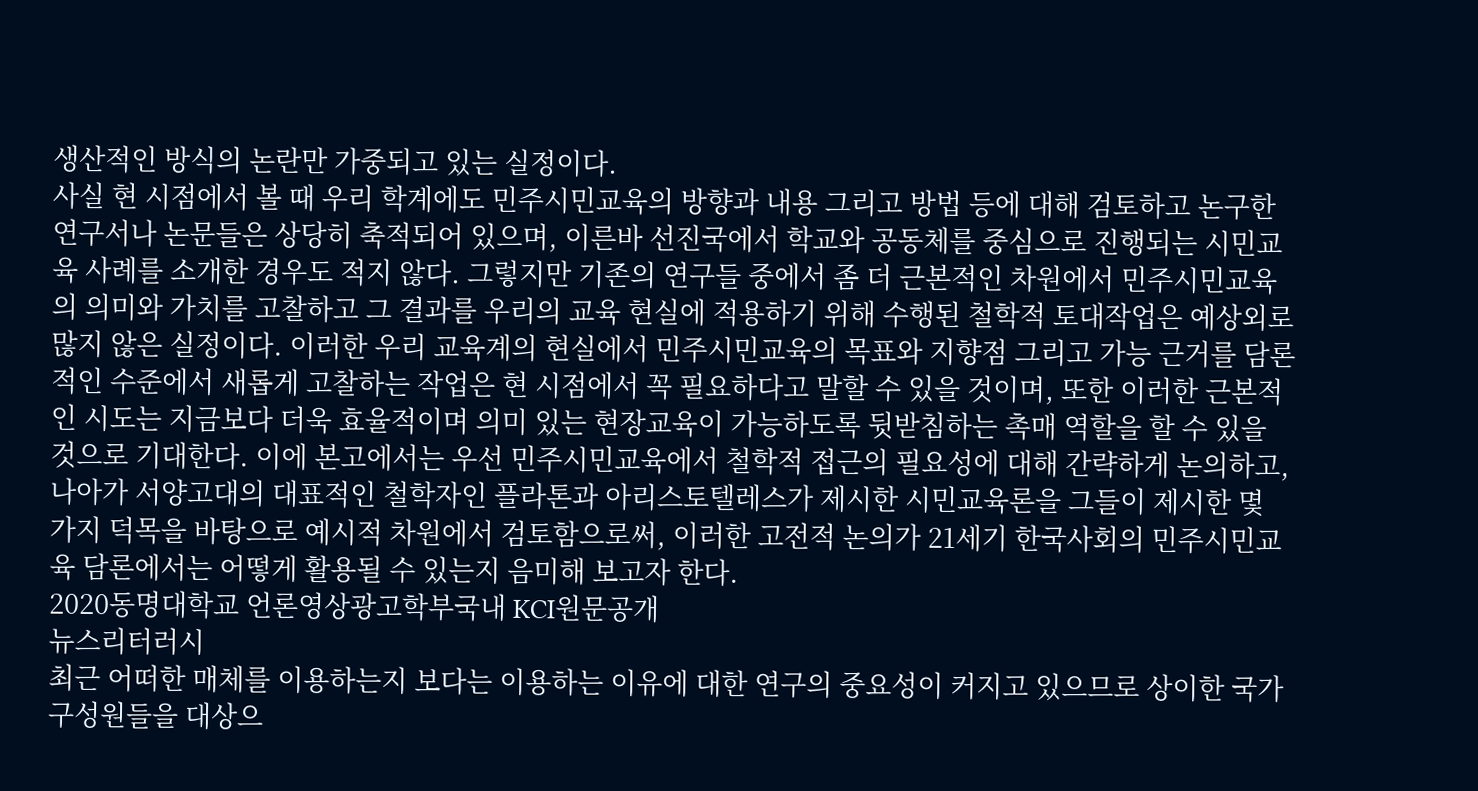생산적인 방식의 논란만 가중되고 있는 실정이다.
사실 현 시점에서 볼 때 우리 학계에도 민주시민교육의 방향과 내용 그리고 방법 등에 대해 검토하고 논구한 연구서나 논문들은 상당히 축적되어 있으며, 이른바 선진국에서 학교와 공동체를 중심으로 진행되는 시민교육 사례를 소개한 경우도 적지 않다. 그렇지만 기존의 연구들 중에서 좀 더 근본적인 차원에서 민주시민교육의 의미와 가치를 고찰하고 그 결과를 우리의 교육 현실에 적용하기 위해 수행된 철학적 토대작업은 예상외로 많지 않은 실정이다. 이러한 우리 교육계의 현실에서 민주시민교육의 목표와 지향점 그리고 가능 근거를 담론적인 수준에서 새롭게 고찰하는 작업은 현 시점에서 꼭 필요하다고 말할 수 있을 것이며, 또한 이러한 근본적인 시도는 지금보다 더욱 효율적이며 의미 있는 현장교육이 가능하도록 뒷받침하는 촉매 역할을 할 수 있을 것으로 기대한다. 이에 본고에서는 우선 민주시민교육에서 철학적 접근의 필요성에 대해 간략하게 논의하고, 나아가 서양고대의 대표적인 철학자인 플라톤과 아리스토텔레스가 제시한 시민교육론을 그들이 제시한 몇 가지 덕목을 바탕으로 예시적 차원에서 검토함으로써, 이러한 고전적 논의가 21세기 한국사회의 민주시민교육 담론에서는 어떻게 활용될 수 있는지 음미해 보고자 한다.
2020동명대학교 언론영상광고학부국내 KCI원문공개
뉴스리터러시
최근 어떠한 매체를 이용하는지 보다는 이용하는 이유에 대한 연구의 중요성이 커지고 있으므로 상이한 국가 구성원들을 대상으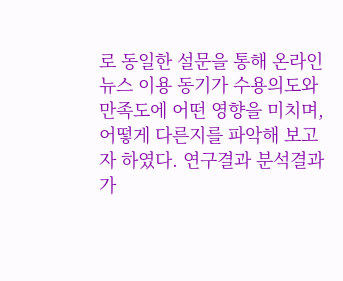로 동일한 설문을 통해 온라인뉴스 이용 동기가 수용의도와 만족도에 어떤 영향을 미치며, 어떻게 다른지를 파악해 보고자 하였다. 연구결과 분석결과 가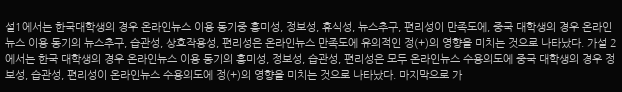설1에서는 한국대학생의 경우 온라인뉴스 이용 동기중 흥미성, 정보성, 휴식성, 뉴스추구, 편리성이 만족도에, 중국 대학생의 경우 온라인뉴스 이용 동기의 뉴스추구, 습관성, 상호작용성, 편리성은 온라인뉴스 만족도에 유의적인 정(+)의 영향을 미치는 것으로 나타났다. 가설 2에서는 한국 대학생의 경우 온라인뉴스 이용 동기의 흥미성, 정보성, 습관성, 편리성은 모두 온라인뉴스 수용의도에 중국 대학생의 경우 정보성, 습관성, 편리성이 온라인뉴스 수용의도에 정(+)의 영향을 미치는 것으로 나타났다. 마지막으로 가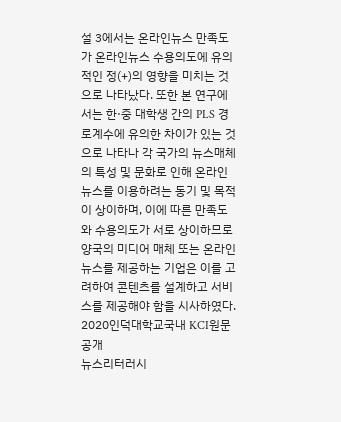설 3에서는 온라인뉴스 만족도가 온라인뉴스 수용의도에 유의적인 정(+)의 영향을 미치는 것으로 나타났다. 또한 본 연구에서는 한·중 대학생 간의 PLS 경로계수에 유의한 차이가 있는 것으로 나타나 각 국가의 뉴스매체의 특성 및 문화로 인해 온라인 뉴스를 이용하려는 동기 및 목적이 상이하며, 이에 따른 만족도와 수용의도가 서로 상이하므로 양국의 미디어 매체 또는 온라인 뉴스를 제공하는 기업은 이를 고려하여 콘텐츠를 설계하고 서비스를 제공해야 함을 시사하였다.
2020인덕대학교국내 KCI원문공개
뉴스리터러시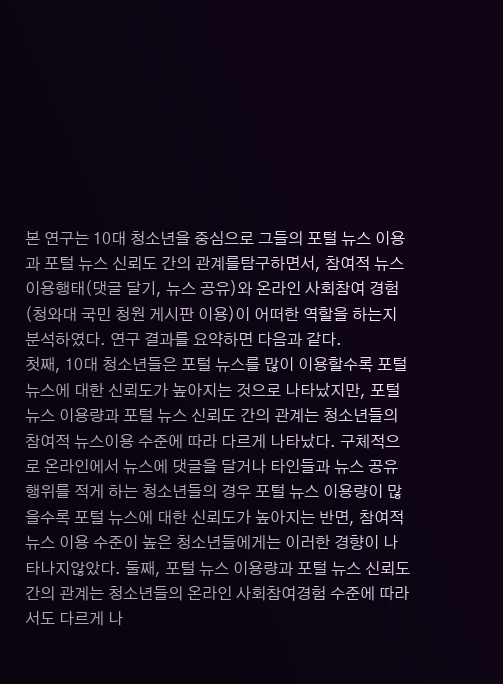본 연구는 10대 청소년을 중심으로 그들의 포털 뉴스 이용과 포털 뉴스 신뢰도 간의 관계를탐구하면서, 참여적 뉴스 이용행태(댓글 달기, 뉴스 공유)와 온라인 사회참여 경험(청와대 국민 청원 게시판 이용)이 어떠한 역할을 하는지 분석하였다. 연구 결과를 요약하면 다음과 같다.
첫째, 10대 청소년들은 포털 뉴스를 많이 이용할수록 포털 뉴스에 대한 신뢰도가 높아지는 것으로 나타났지만, 포털 뉴스 이용량과 포털 뉴스 신뢰도 간의 관계는 청소년들의 참여적 뉴스이용 수준에 따라 다르게 나타났다. 구체적으로 온라인에서 뉴스에 댓글을 달거나 타인들과 뉴스 공유행위를 적게 하는 청소년들의 경우 포털 뉴스 이용량이 많을수록 포털 뉴스에 대한 신뢰도가 높아지는 반면, 참여적 뉴스 이용 수준이 높은 청소년들에게는 이러한 경향이 나타나지않았다. 둘째, 포털 뉴스 이용량과 포털 뉴스 신뢰도 간의 관계는 청소년들의 온라인 사회참여경험 수준에 따라서도 다르게 나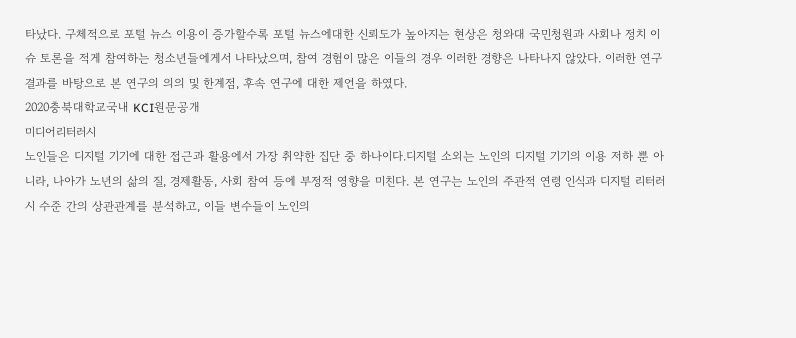타났다. 구체적으로 포털 뉴스 이용이 증가할수록 포털 뉴스에대한 신뢰도가 높아지는 현상은 청와대 국민청원과 사회나 정치 이슈 토론을 적게 참여하는 청소년들에게서 나타났으며, 참여 경험이 많은 이들의 경우 이러한 경향은 나타나지 않았다. 이러한 연구 결과를 바탕으로 본 연구의 의의 및 한계점, 후속 연구에 대한 제언을 하였다.
2020충북대학교국내 KCI원문공개
미디어리터러시
노인들은 디지털 기기에 대한 접근과 활용에서 가장 취약한 집단 중 하나이다.디지털 소외는 노인의 디지털 기기의 이용 저하 뿐 아니라, 나아가 노년의 삶의 질, 경제활동, 사회 참여 등에 부정적 영향을 미친다. 본 연구는 노인의 주관적 연령 인식과 디지털 리터러시 수준 간의 상관관계를 분석하고, 이들 변수들이 노인의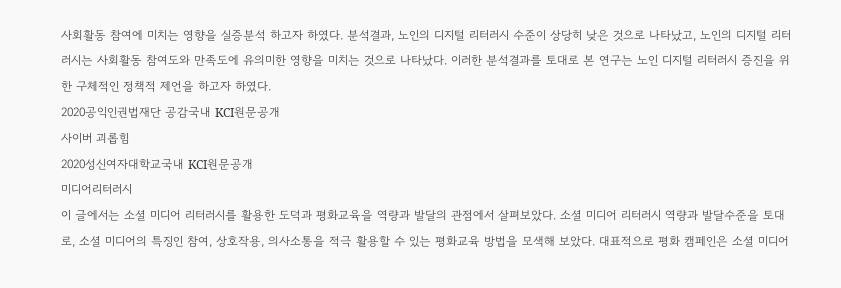사회활동 참여에 미치는 영향을 실증분석 하고자 하였다. 분석결과, 노인의 디지털 리터러시 수준이 상당히 낮은 것으로 나타났고, 노인의 디지털 리터러시는 사회활동 참여도와 만족도에 유의미한 영향을 미치는 것으로 나타났다. 이러한 분석결과를 토대로 본 연구는 노인 디지털 리터러시 증진을 위한 구체적인 정책적 제언을 하고자 하였다.
2020공익인권법재단 공감국내 KCI원문공개
사이버 괴롭힘
2020성신여자대학교국내 KCI원문공개
미디어리터러시
이 글에서는 소셜 미디어 리터러시를 활용한 도덕과 평화교육을 역량과 발달의 관점에서 살펴보았다. 소셜 미디어 리터러시 역량과 발달수준을 토대로, 소셜 미디어의 특징인 참여, 상호작용, 의사소통을 적극 활용할 수 있는 평화교육 방법을 모색해 보았다. 대표적으로 평화 캠페인은 소셜 미디어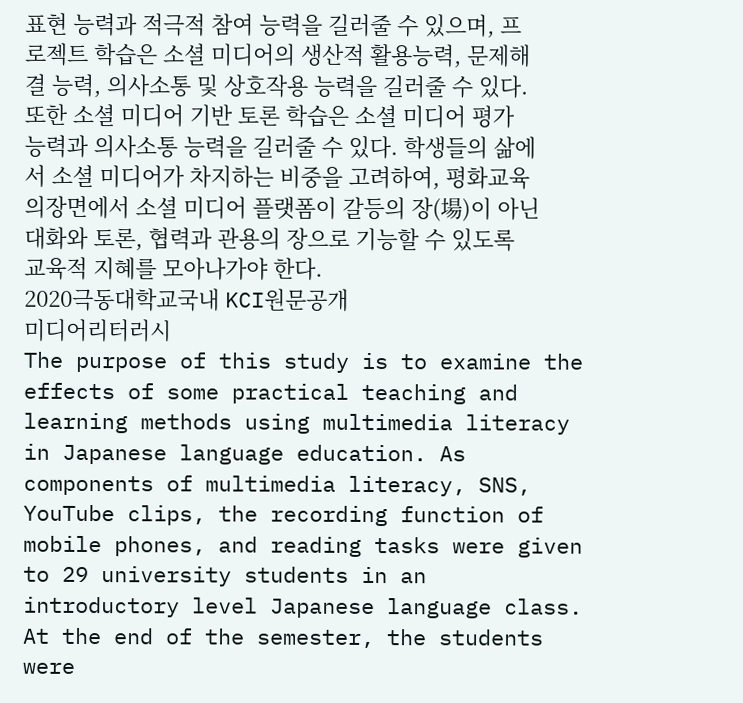표현 능력과 적극적 참여 능력을 길러줄 수 있으며, 프로젝트 학습은 소셜 미디어의 생산적 활용능력, 문제해결 능력, 의사소통 및 상호작용 능력을 길러줄 수 있다. 또한 소셜 미디어 기반 토론 학습은 소셜 미디어 평가 능력과 의사소통 능력을 길러줄 수 있다. 학생들의 삶에서 소셜 미디어가 차지하는 비중을 고려하여, 평화교육의장면에서 소셜 미디어 플랫폼이 갈등의 장(場)이 아닌 대화와 토론, 협력과 관용의 장으로 기능할 수 있도록 교육적 지혜를 모아나가야 한다.
2020극동대학교국내 KCI원문공개
미디어리터러시
The purpose of this study is to examine the effects of some practical teaching and learning methods using multimedia literacy in Japanese language education. As components of multimedia literacy, SNS, YouTube clips, the recording function of mobile phones, and reading tasks were given to 29 university students in an introductory level Japanese language class. At the end of the semester, the students were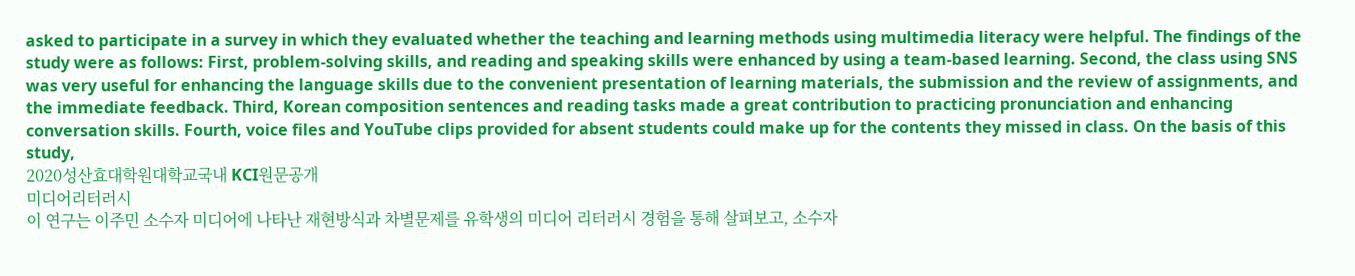asked to participate in a survey in which they evaluated whether the teaching and learning methods using multimedia literacy were helpful. The findings of the study were as follows: First, problem-solving skills, and reading and speaking skills were enhanced by using a team-based learning. Second, the class using SNS was very useful for enhancing the language skills due to the convenient presentation of learning materials, the submission and the review of assignments, and the immediate feedback. Third, Korean composition sentences and reading tasks made a great contribution to practicing pronunciation and enhancing conversation skills. Fourth, voice files and YouTube clips provided for absent students could make up for the contents they missed in class. On the basis of this study,
2020성산효대학원대학교국내 KCI원문공개
미디어리터러시
이 연구는 이주민 소수자 미디어에 나타난 재현방식과 차별문제를 유학생의 미디어 리터러시 경험을 통해 살펴보고, 소수자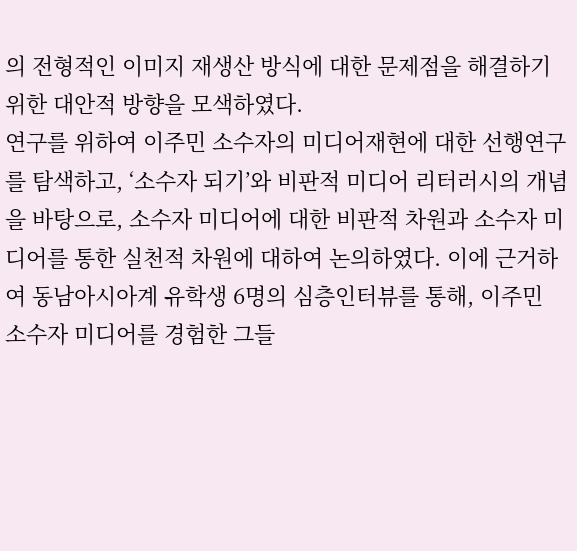의 전형적인 이미지 재생산 방식에 대한 문제점을 해결하기 위한 대안적 방향을 모색하였다.
연구를 위하여 이주민 소수자의 미디어재현에 대한 선행연구를 탐색하고, ‘소수자 되기’와 비판적 미디어 리터러시의 개념을 바탕으로, 소수자 미디어에 대한 비판적 차원과 소수자 미디어를 통한 실천적 차원에 대하여 논의하였다. 이에 근거하여 동남아시아계 유학생 6명의 심층인터뷰를 통해, 이주민 소수자 미디어를 경험한 그들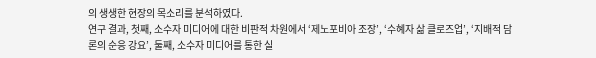의 생생한 현장의 목소리를 분석하였다.
연구 결과, 첫째, 소수자 미디어에 대한 비판적 차원에서 ‘제노포비아 조장’, ‘수혜자 삶 클로즈업’, ‘지배적 담론의 순응 강요’, 둘째, 소수자 미디어를 통한 실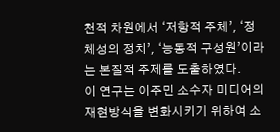천적 차원에서 ‘저항적 주체’, ‘정체성의 정치’, ‘능동적 구성원’이라는 본질적 주제를 도출하였다.
이 연구는 이주민 소수자 미디어의 재현방식을 변화시키기 위하여 소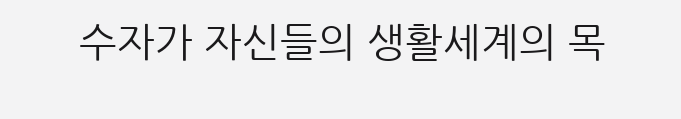수자가 자신들의 생활세계의 목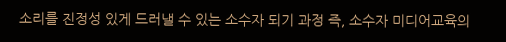소리를 진정성 있게 드러낼 수 있는 소수자 되기 과정 즉, 소수자 미디어교육의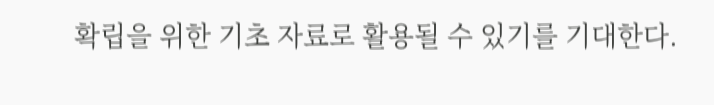확립을 위한 기초 자료로 활용될 수 있기를 기대한다.